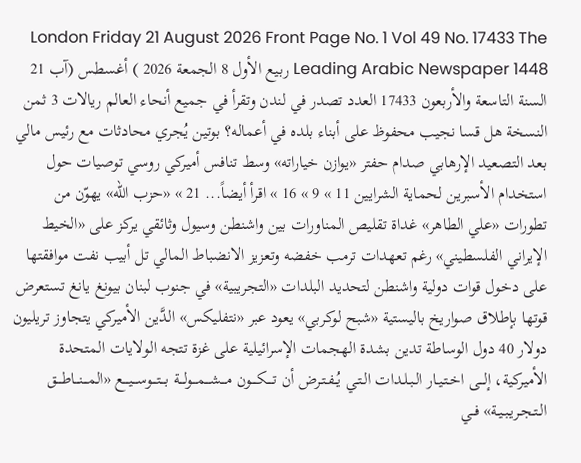London Friday 21 August 2026 Front Page No. 1 Vol 49 No. 17433 The Leading Arabic Newspaper 1448 ربيع الأول 8 الجمعة 2026 ) أغسطس (آب 21 السنة التاسعة والأربعون 17433 العدد تصدر في لندن وتقرأ في جميع أنحاء العالم ريالات 3 ثمن النسخة هل قسا نجيب محفوظ على أبناء بلده في أعماله؟ بوتين يُجري محادثات مع رئيس مالي بعد التصعيد الإرهابي صدام حفتر «يوازن خياراته» وسط تنافس أميركي روسي توصيات حول استخدام الأسبرين لحماية الشرايين 11 » 9 » 16 » اقرأ أيضاً... 21 » «حزب الله» يهوّن من تطورات «علي الطاهر» غداة تقليص المناورات بين واشنطن وسيول وثائقي يركز على «الخيط الإيراني الفلسطيني» رغم تعهدات ترمب خفضه وتعزيز الانضباط المالي تل أبيب نفت موافقتها على دخول قوات دولية واشنطن لتحديد البلدات «التجريبية» في جنوب لبنان بيونغ يانغ تستعرض قوتها بإطلاق صواريخ باليستية «شبح لوكربي» يعود عبر «نتفليكس» الدَّين الأميركي يتجاوز تريليون دولار 40 دول الوساطة تدين بشدة الهجمات الإسرائيلية على غزة تتجه الولايات المتحدة الأميركية، إلـــى اخـتـيـار الـبـلـدات الـتـي يُــفـتـرض أن تــــكــــون مـــشـــمـــولـــة بـــتـــوســـيـــع «المـــنـــاطـــق الـتـجـريـبـيـة» فــي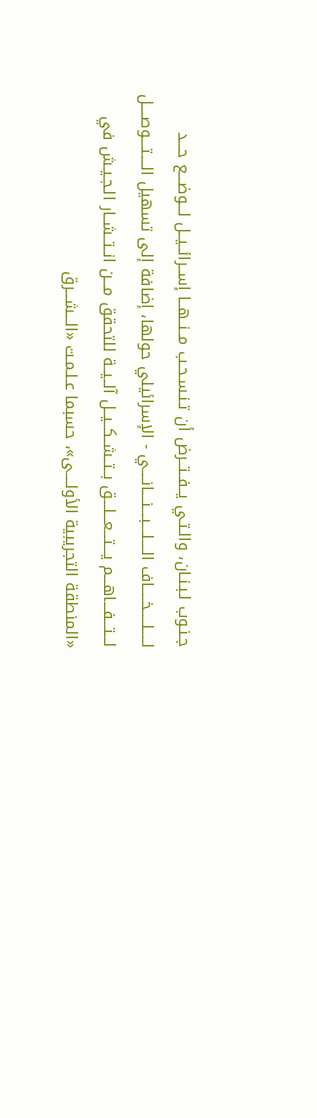جـنـوب لـبـنـان، والـتـي يــفــتــرض أن تـنـسـحـب مــنــهــا إســرائــيــل لـــوضـــع حـــد لـــــلـــــخـــــاف الــــلــــبــــنــــانــــي - الإسرائيلي حولها، إضافة إلى تسهيل الــــتــــوصــــل لـــتـــفـــاهـــم يـــتـــعـــلـــق بــتــشــكــيــل آلــيــة للتحقق مـــن انــتــشــار الـجـيـش في «المنطقة التجريبية الأولــــى»، حسبما عـلـمـت «الـــشـــرق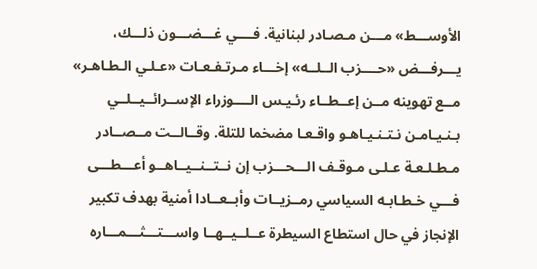الأوســـط» مـــن مـصـادر لبنانية. فــــي غـــضـــون ذلـــك، يـــرفـــض «حــــزب الــلــه» إخـــاء مـرتـفـعـات «عـلـي الـطـاهـر» مــع تهوينه مــن إعــطــاء رئـيـس الــــوزراء الإســرائــيــلــي بـنـيـامـن نـتـنـيـاهـو واقـعـا مضخما للتلة. وقــالــت مــصــادر مـطـلـعـة عـلـى مـوقـف الـــحـــزب إن نــتــنــيــاهــو أعـــطـــى فـــي خـطـابـه السياسي رمــزيــات وأبــعــادا أمنية بهدف تكبير الإنجاز في حال استطاع السيطرة عــلــيــهــا واســـتـــثـــمـــاره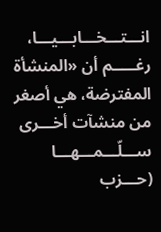انـــتـــخـــابـــيـــا، رغـــــم أن «المنشأة المفترضة، هي أصغر من منشآت أخـــرى ســـلّـــمـــهـــا (حـــزب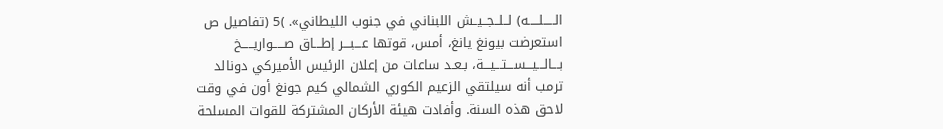الـــــلـــــه) لــلــجــيــش اللبناني في جنوب الليطاني». )5 (تفاصيل ص استعرضت بيونغ يانغ، أمس، قوتها عـــبـــر إطـــاق صـــــواريـــــخ بـــالـــيـــســـتـــيـــة، بـعـد ساعات من إعلان الرئيس الأميركي دونالد ترمب أنه سيلتقي الزعيم الكوري الشمالي كيم جونغ أون في وقت لاحق هذه السنة. وأفادت هيئة الأركان المشتركة للقوات المسلحة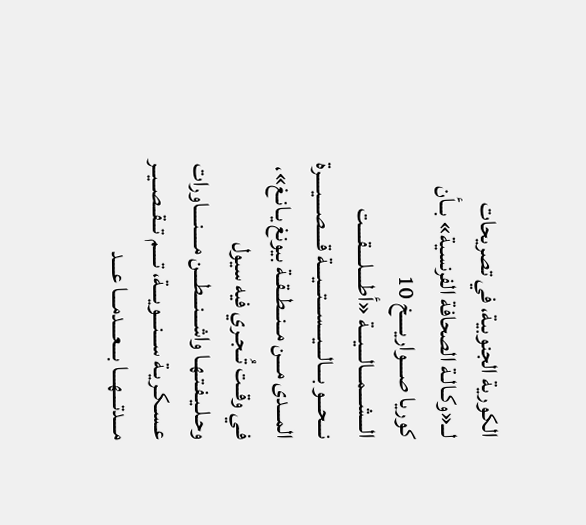الكورية الجنوبية، في تصريحات لــ«وكـالـة الصحافة الفرنسية» بــأن كوريا صــــواريــــخ 10 الـــشـــمـــالـــيـــة «أطــــلــــقــــت نـــحـــو بـــالـــيـــســـتـــيـــة قــــصــــيــــرة المـــدى مـــن مــنــطــقــة بيونغ يـانـغ»، فـي وقــت تُــجـري فيه سيول وحـلـيـفـتـهـا واشـــنـــطـــن مــــنــــاورات عـسـكـريـة ســـنـــويـــة، تــــم تــقــصــيــر مـــدتـــهـــا بـــعـــدمـــا عـــد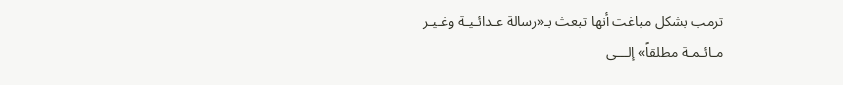ترمب بشكل مباغت أنها تبعث بـ«رسالة عـدائـيـة وغـيـر مـائـمـة مطلقاً» إلـــى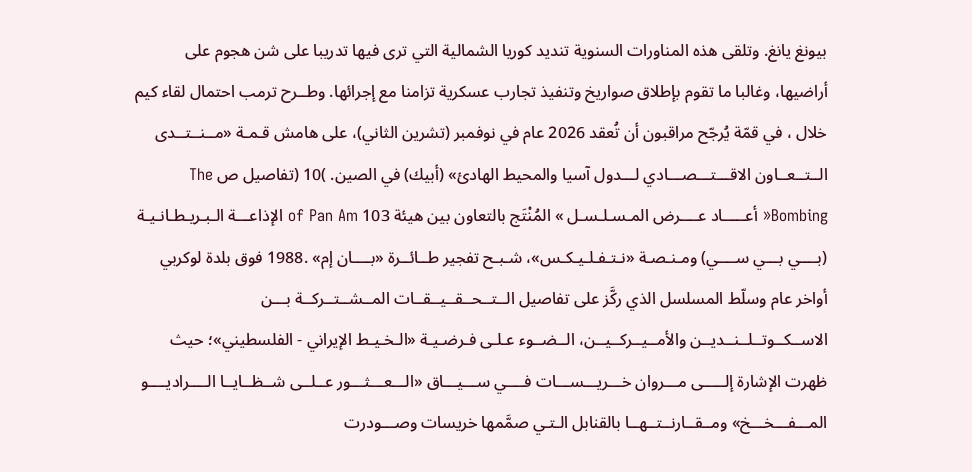بيونغ يانغ. وتلقى هذه المناورات السنوية تنديد كوريا الشمالية التي ترى فيها تدريبا على شن هجوم على أراضيها، وغالبا ما تقوم بإطلاق صواريخ وتنفيذ تجارب عسكرية تزامنا مع إجرائها. وطــرح ترمب احتمال لقاء كيم خلال ، في قمّة يُرجّح مراقبون أن تُعقد 2026 عام في نوفمبر (تشرين الثاني)، على هامش قـمـة «مــنــتــدى الــتــعــاون الاقـــتـــصـــادي لـــدول آسيا والمحيط الهادئ» (أبيك) في الصين. )10 (تفاصيل ص The Bombing« أعـــــاد عــــرض المـسـلـسـل » المُنْتَج بالتعاون بين هيئة 103 of Pan Am الإذاعـــة الـبـريـطـانـيـة (بــــي بـــي ســــي) ومـنـصـة «نـتـفـلـيـكـس»، شـبـح تفجير طــائــرة «بــــان إم» .1988 فوق بلدة لوكربي أواخر عام وسلّط المسلسل الذي ركَّز على تفاصيل الــتــحــقــيــقــات المــشــتــركــة بـــن الاســكــوتــلــنــديــن والأمــيــركــيــن، الــضــوء عـلـى فـرضـيـة «الـخـيـط الإيراني - الفلسطيني»؛ حيث ظهرت الإشارة إلـــــى مـــروان خـــريـــســـات فــــي ســـيـــاق «الـــعـــثـــور عــلــى شــظــايــا الــــراديــــو المـــفـــخـــخ» ومــقــارنــتــهــا بالقنابل الـتـي صمَّمها خريسات وصـــودرت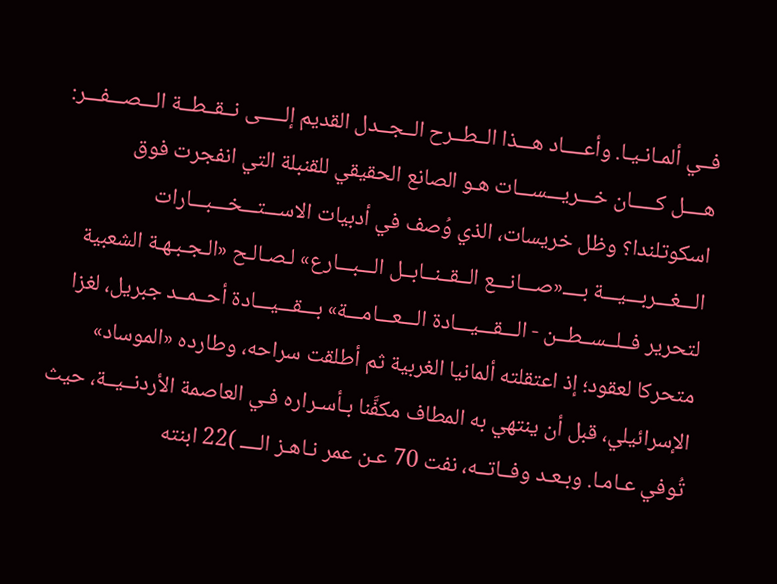فــي ألمـانـيـا. وأعــــاد هـــذا الــطــرح الــجــدل القديم إلـــــى نــقــطــة الـــصـــفـــر: هــــل كـــــان خـــريـــســـات هـو الصانع الحقيقي للقنبلة التي انفجرت فوق اسكوتلندا؟ وظل خريسات، الذي وُصف في أدبيات الاســـتـــخـــبـــارات الـــغـــربـــيـــة بــــ«صـــانـــع الــقــنــابــل الـــبـــارع» لـصـالـح «الـجـبـهـة الشعبية لتحرير فــلــســطــن - الـــقـــيـــادة الـــعـــامـــة» بـــقـــيـــادة أحــمــد جبريل، لغزا متحركا لعقود؛ إذ اعتقلته ألمانيا الغربية ثم أطلقت سراحه، وطارده «الموساد» الإسرائيلي، قبل أن ينتهي به المطاف مكفَّنا بـأسـراره فـي العاصمة الأردنــيــة، حيث تُوفي عـامـا. وبـعـد وفــاتــه، نفت 70 عـن عمر نـاهـز الــــ )22 ابنته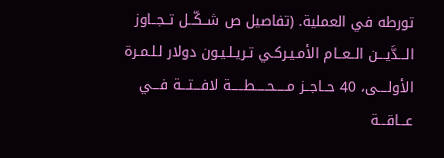تورطه في العملية. (تفاصيل ص شــكّــل تــجــاوز الـــدَّيـــن الــعــام الأمـيـركـي تـريـلـيـون دولار لـلـمـرة الأولــــى، 40 حــاجــز مـــــحـــــطـــــة لافـــتـــة فـــي عـــاقـــة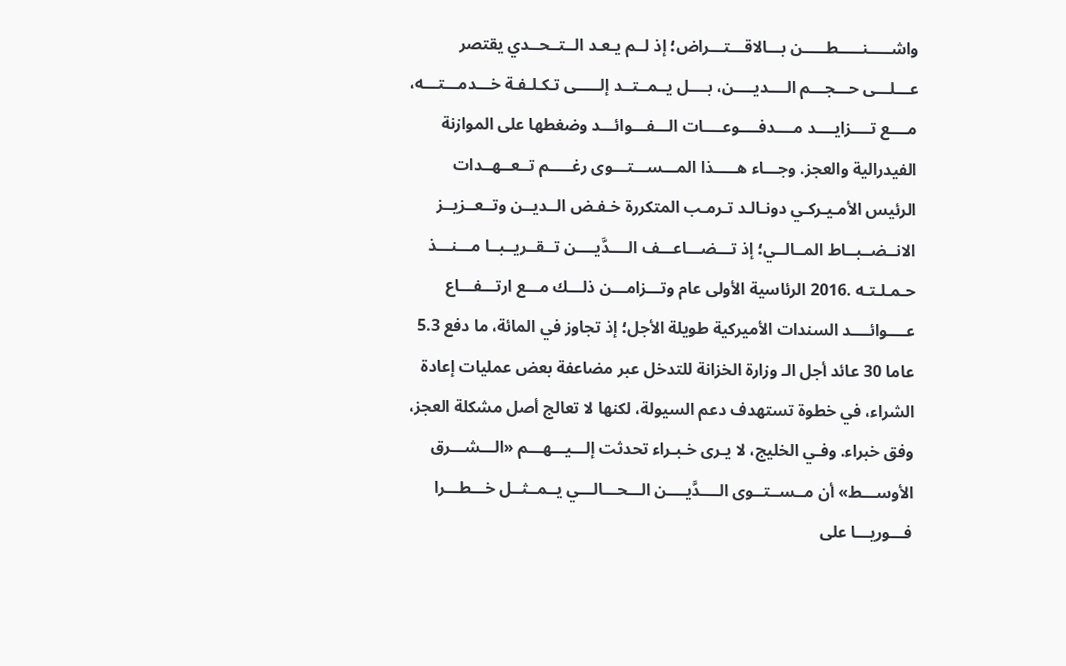واشـــــنـــــطـــــن بـــالاقـــتـــراض؛ إذ لــم يـعـد الــتــحــدي يقتصر عـــلـــى حـــجـــم الــــديــــن، بــــل يــمــتــد إلـــــى تـكـلـفـة خـــدمـــتـــه، مــــع تــــزايــــد مــــدفــــوعــــات الـــفـــوائـــد وضغطها على الموازنة الفيدرالية والعجز. وجـــاء هـــــذا المـــســـتـــوى رغـــــم تــعــهــدات الرئيس الأمـيـركـي دونـالـد تـرمـب المتكررة خـفـض الــديــن وتــعــزيــز الانــضــبــاط المــالــي؛ إذ تـــضـــاعـــف الــــدَّيــــن تــقــريــبــا مـــنـــذ حـمـلـتـه .2016 الرئاسية الأولى عام وتـــزامـــن ذلـــك مـــع ارتـــفـــاع عــــوائــــد السندات الأميركية طويلة الأجل؛ إذ تجاوز في المائة، ما دفع 5.3 عاما 30 عائد أجل الـ وزارة الخزانة للتدخل عبر مضاعفة بعض عمليات إعادة الشراء، في خطوة تستهدف دعم السيولة، لكنها لا تعالج أصل مشكلة العجز، وفق خبراء. وفـي الخليج، لا يـرى خـبـراء تحدثت إلـــيـــهـــم «الـــشـــرق الأوســـط» أن مــســتــوى الــــدَّيــــن الـــحـــالـــي يــمــثــل خـــطـــرا فـــوريـــا على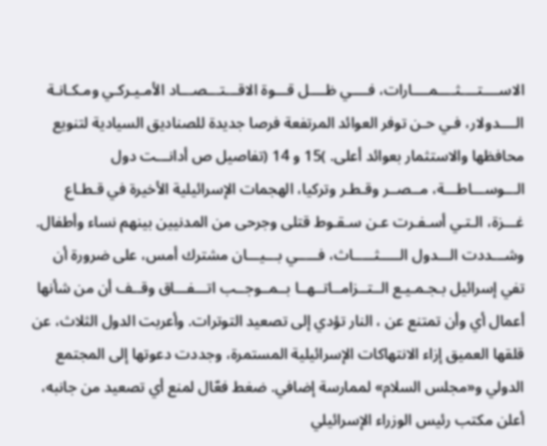الاســــتــــثــــمــــارات، فــــي ظــــل قـــوة الاقـــتـــصـــاد الأمـيـركـي ومـكـانـة الــــدولار، فـي حـن توفر العوائد المرتفعة فرصا جديدة للصناديق السيادية لتنويع محافظها والاستثمار بعوائد أعلى. )15 و 14 (تفاصيل ص أدانـــت دول الـــوســـاطـــة، مــصــر وقـطـر وتركيا، الهجمات الإسرائيلية الأخيرة في قـطـاع غـــزة، الـتـي أسـفـرت عـن سـقـوط قتلى وجرحى من المدنيين بينهم نساء وأطفال. وشـــددت الـــدول الـــــثـــــاث، فـــــي بـــيـــان مشترك أمس، على ضرورة أن تفي إسرائيل بـجـمـيـع الــتــزامــاتــهــا بــمــوجــب اتـــفـــاق وقــف أن من شأنها أعمال أي وأن تمتنع عن ، النار تؤدي إلى تصعيد التوترات. وأعربت الدول الثلاث، عن قلقها العميق إزاء الانتهاكات الإسرائيلية المستمرة، وجددت دعوتها إلى المجتمع الدولي و«مجلس السلام» لممارسة إضافي. ضغط فعّال لمنع أي تصعيد من جانبه، أعلن مكتب رئيس الوزراء الإسرائيلي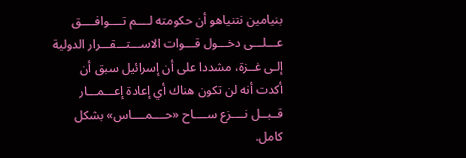بنيامين نتنياهو أن حكومته لــــم تــــوافــــق عـــلـــى دخـــول قـــوات الاســـتـــقـــرار الدولية إلـى غــزة، مشددا على أن إسرائيل سبق أن أكدت أنه لن تكون هناك أي إعادة إعـــمـــار قــبــل نــــزع ســــاح «حــــمــــاس» بشكل كامل.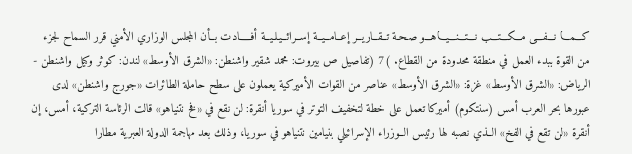كـــمـــا نـــفـــى مـــكـــتـــب نـــتـــنـــيـــاهـــو صـحـة تــقــاريــر إعــامــيــة إســرائــيـلـيــة أفـــــادت بــأن المجلس الوزاري الأمني قرر السماح لجزء من القوة ببدء العمل في منطقة محدودة من القطاع. )7 (تفاصيل ص بيروت: محمد شقير واشنطن: «الشرق الأوسط» لندن: كوثر وكيل واشنطن - الرياض: «الشرق الأوسط» غزة: «الشرق الأوسط» عناصر من القوات الأميركية يعملون على سطح حاملة الطائرات «جورج واشنطن» لدى عبورها بحر العرب أمس (سنتكوم) أميركا تعمل على خطة لتخفيف التوتر في سوريا أنقرة: لن نقع في «فخ نتنياهو» قالت الرئاسة التركية، أمس، إن أنقرة «لن تقع في الفخ» الــذي نصبه لها رئيس الــوزراء الإسرائيلي بنيامين نتنياهو في سوريا، وذلك بعد مهاجمة الدولة العبرية مطارا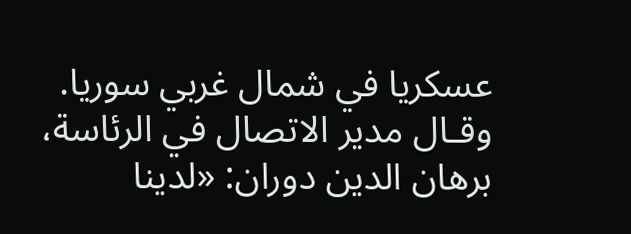عسكريا في شمال غربي سوريا. وقـال مدير الاتصال في الرئاسة، برهان الدين دوران: «لدينا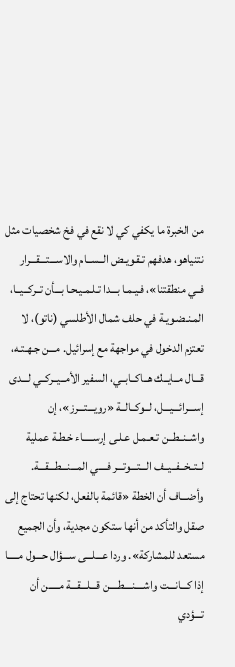من الخبرة ما يكفي كي لا نقع في فخ شخصيات مثل نتنياهو، هدفهم تـقـويـض الــســام والاســـتـــقـــرار فــي منطقتنا»، فـيـمـا بـــدا تـلـمـيـحـا بـــأن تــركــيــا، المـنـضـويـة في حلف شمال الأطلسي (ناتو)، لا تعتزم الدخول في مواجهة مع إسرائيل. مـــن جـهـتـه، قـــال مــايــك هــاكــابــي، السفير الأمــيــركــي لـــدى إســـرائـــيـــل، لــوكــالــة «رويـــتـــرز»، إن واشــنــطــن تـعـمـل عـلـى إرســـــاء خـطـة عملية لــتــخــفــيــف الـــتـــوتـــر فــــي المـــنـــطـــقـــة. وأضـــاف أن الخطة «قائمة بالفعل، لكنها تحتاج إلى صقل والتأكد من أنها ستكون مجدية، وأن الجميع مستعد للمشاركة». وردا عـــلـــى ســـؤال حـــول مـــــا إذا كـــانـــت واشــــنــــطــــن قـــلـــقـــة مـــــن أن تـــؤدي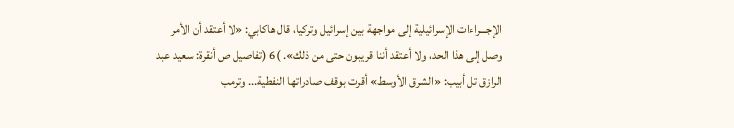الإجـــراءات الإسرائيلية إلى مواجهة بين إسرائيل وتركيا، قال هاكابي: «لا أعتقد أن الأمر وصل إلى هذا الحد، ولا أعتقد أننا قريبون حتى من ذلك». )6 (تفاصيل ص أنقرة: سعيد عبد الرازق تل أبيب: «الشرق الأوسط» أقرت بوقف صادراتها النفطية... وترمب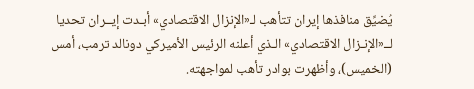يُضيِّق منافذها إيران تتأهب لـ«الإنزال الاقتصادي» أبـدت إيــران تحديا لــ«الإنـزال الاقتصادي» الـذي أعلنه الرئيس الأميركي دونالد ترمب، أمس (الخميس)، وأظهرت بوادر تأهب لمواجهته.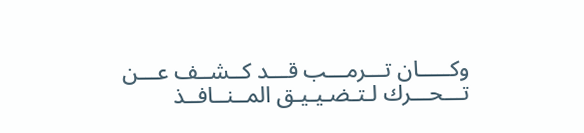وكـــــان تـــرمـــب قـــد كــشــف عـــن تـــحـــرك لـتـضـيـيـق المــنــافــذ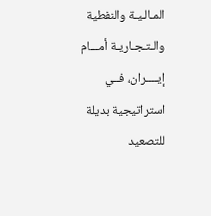المـالـيـة والنفطية والـتـجـاريـة أمـــام إيــــران، فــي استراتيجية بديلة للتصعيد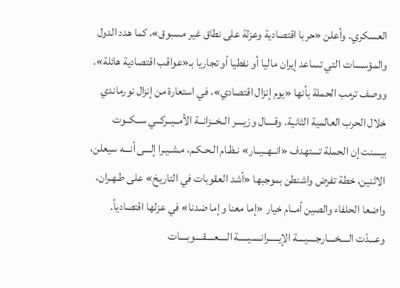العسكري. وأعلن «حربا اقتصادية وعزلة على نطاق غير مسبوق»، كما هدد الدول والمؤسسات التي تساعد إيران ماليا أو نفطيا أو تجاريا بـ«عواقب اقتصادية هائلة». ووصف ترمب الحملة بأنها «يوم إنزال اقتصادي»، في استعارة من إنزال نورماندي خلال الحرب العالمية الثانية. وقــــال وزيــــر الــخــزانــة الأمــيــركــي ســكــوت بيسنت إن الحملة تستهدف «انــهــيــار» نـظـام الـحـكـم، مـشـيـرا إلـــى أنـــه سيعلن، الاثنين، خطة تفرض واشنطن بموجبها «أشد العقوبات في التاريخ» على طـهـران، واضعا الحلفاء والصين أمــام خيار «إما معنا وإما ضدنا» في عزلها اقتصادياً. وعـــدّت الــــخــــارجــــيــــة الإيـــــرانـــــيـــــة الــــعــــقــــوبــــات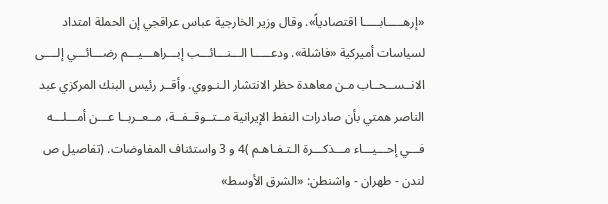«إرهـــــابـــــا اقتصادياً». وقال وزير الخارجية عباس عراقجي إن الحملة امتداد لسياسات أميركية «فاشلة». ودعـــــا الـــنـــائـــب إبـــراهـــيـــم رضـــائـــي إلــــى الانــســحــاب مـن معاهدة حظر الانتشار الـنـووي. وأقــر رئيس البنك المركزي عبد الناصر همتي بأن صادرات النفط الإيرانية مــتــوقــفــة، مــعــربــا عـــن أمـــلـــه فـــي إحـــيـــاء مـــذكـــرة الـتـفـاهـم )4 و 3 واستئناف المفاوضات. (تفاصيل ص لندن - طهران - واشنطن: «الشرق الأوسط»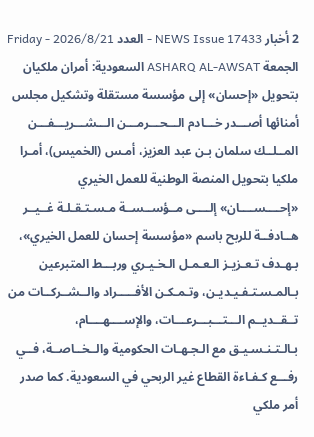2 أخبار NEWS Issue 17433 - العدد Friday - 2026/8/21 الجمعة ASHARQ AL-AWSAT السعودية: أمران ملكيان بتحويل «إحسان» إلى مؤسسة مستقلة وتشكيل مجلس أمنائها أصـــدر خـــادم الـــحـــرمـــن الـــشـــريـــفـــن المــلــك سلمان بـن عبد العزيز، أمـس (الخميس)، أمـرا ملكيا بتحويل المنصة الوطنية للعمل الخيري «إحــــســــان» إلــــى مــؤســســة مـسـتـقـلـة غــيــر هــادفــة للربح باسم «مؤسسة إحسان للعمل الخيري»، بـهـدف تـعـزيـز الـعـمـل الـخـيـري وربـــط المتبرعين بـالمـسـتـفـيـديـن، وتـمـكـن الأفـــــراد والــشــركــات من تــقــديــم الـــتـــبـــرعـــات، والإســــهــــام، بـالـتـنـسـيـق مع الـجـهـات الحكومية والــخــاصــة، فــي رفـــع كـفـاءة القطاع غير الربحي في السعودية. كما صدر أمر ملكي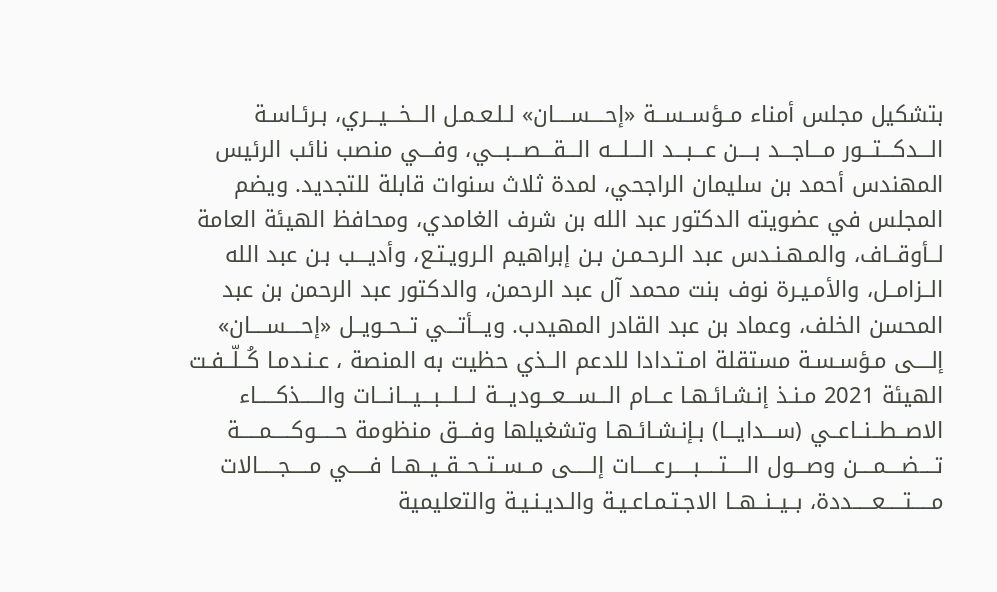بتشكيل مجلس أمناء مــؤســســة «إحــــســــان» لـلـعـمـل الـــخـــيـــري، بـرئـاسـة الـــدكـــتـــور مـــاجـــد بــــن عـــبـــد الـــلـــه الـــقـــصـــبـــي، وفـــي منصب نائب الرئيس المهندس أحمد بن سليمان الراجحي، لمدة ثلاث سنوات قابلة للتجديد. ويضم المجلس في عضويته الدكتور عبد الله بن شرف الغامدي، ومحافظ الهيئة العامة لــأوقــاف، والمـهـنـدس عبد الـرحـمـن بـن إبراهيم الـرويـتـع، وأديـــب بـن عبد الله الــزامــل، والأمـيـرة نوف بنت محمد آل عبد الرحمن، والدكتور عبد الرحمن بن عبد المحسن الخلف، وعماد بن عبد القادر المهيدب. ويـــأتـــي تــحــويــل «إحــــســــان» إلــــى مـؤسـسـة مستقلة امـتـدادا للدعم الــذي حظيت به المنصة ، عـنـدمـا كُــلّــفـت الهيئة 2021 مـنـذ إنـشـائـهـا عـــام الـــســـعـــوديـــة لـــلـــبـــيـــانـــات والـــــذكـــــاء الاصــطــنــاعــي (ســـدايـــا) بـإنـشـائـهـا وتشغيلها وفـــق منظومة حـــــوكـــــمـــــة تــــضــــمــــن وصـــول الـــــتـــــبـــــرعـــــات إلـــــى مــســتــحــقــيــهــا فـــــي مـــــجـــــالات مـــــتـــــعـــــددة، بــيــنــهــا الاجـتـمـاعـيـة والـديـنـيـة والتعليمية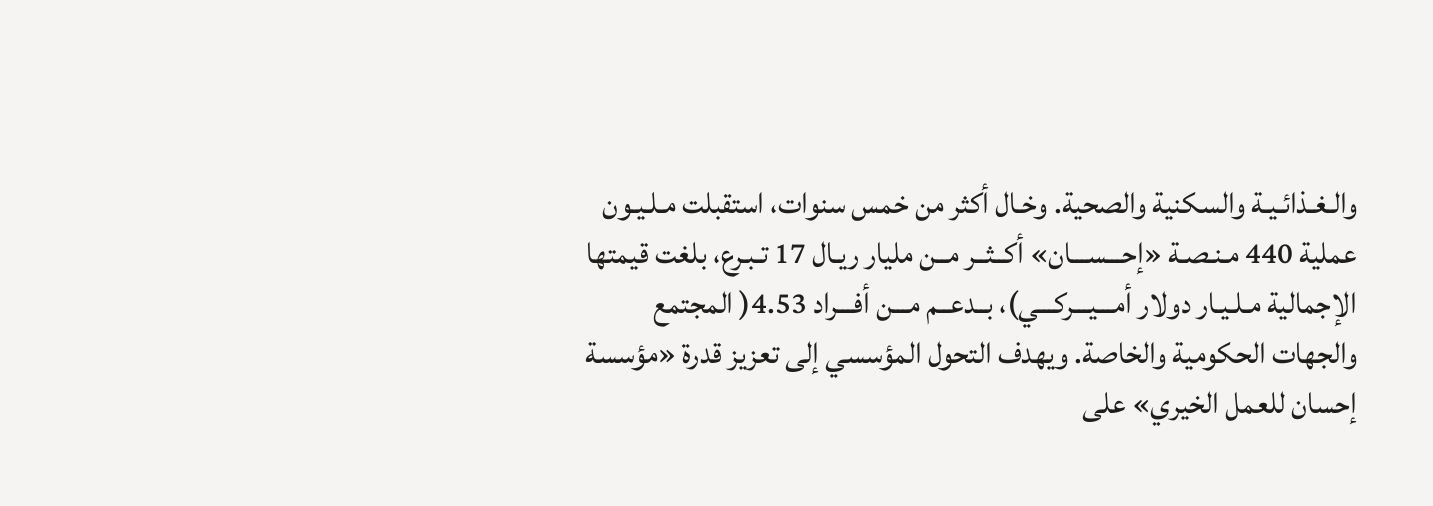والـغـذائـيـة والسكنية والصحية. وخـال أكثر من خمس سنوات، استقبلت مـلـيـون عملية 440 مـنـصـة «إحـــســـان» أكــثــر مــن مليار ريـال 17 تـبـرع، بلغت قيمتها الإجمالية مـلـيـار دولار أمـــيـــركـــي)، بــدعــم مـــن أفـــراد 4.53( المجتمع والجهات الحكومية والخاصة. ويهدف التحول المؤسسي إلى تعزيز قدرة «مؤسسة إحسان للعمل الخيري» على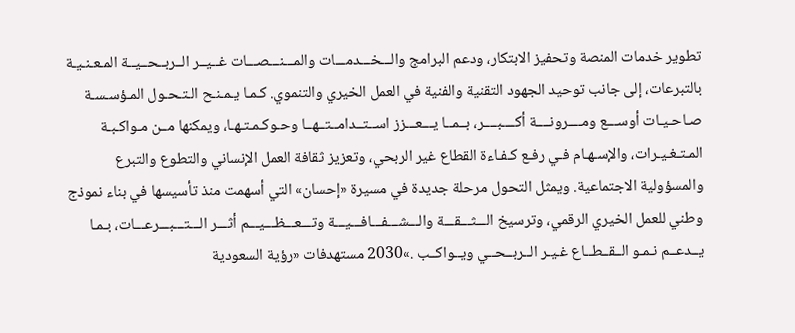تطوير خدمات المنصة وتحفيز الابتكار، ودعم البرامج والـــخـــدمـــات والمـــنـــصـــات غــيــر الــربــحــيــة المـعـنـيـة بالتبرعات، إلى جانب توحيد الجهود التقنية والفنية في العمل الخيري والتنموي. كـمـا يـمـنـح الـتـحـول المـؤسـسـة صـاحـيـات أوســـع ومــــرونــــة أكــــبــــر، بــمــا يـــعـــزز اســتــدامــتــهــا وحـوكـمـتـهـا، ويمكنها مــن مـواكـبـة المـتـغـيـرات، والإسـهـام فـي رفـع كـفـاءة القطاع غير الربحي، وتعزيز ثقافة العمل الإنساني والتطوع والتبرع والمسؤولية الاجتماعية. ويمثل التحول مرحلة جديدة في مسيرة «إحسان» التي أسهمت منذ تأسيسها في بناء نموذج وطني للعمل الخيري الرقمي، وترسيخ الـــثـــقـــة والـــشـــفـــافـــيـــة وتـــعـــظـــيـــم أثـــر الـــتـــبـــرعـــات، بـمـا يــدعــم نـمـو الــقــطــاع غـيـر الــربــحــي ويــواكــب .»2030 مستهدفات «رؤية السعودية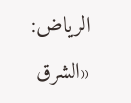الرياض: «الشرق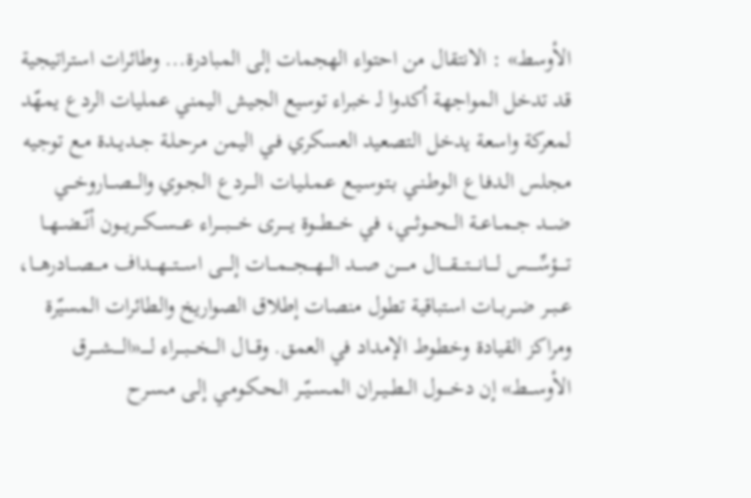الأوسط» : الانتقال من احتواء الهجمات إلى المبادرة... وطائرات استراتيجية قد تدخل المواجهة أكدوا لـ خبراء توسيع الجيش اليمني عمليات الردع يمهّد لمعركة واسعة يدخل التصعيد العسكري فـي اليمن مـرحـلـة جــديــدة مـع توجيه مجلس الـدفـاع الـوطـنـي بـتـوسـيـع عـمـلـيـات الــــردع الـجـوي والـــصـــاروخـــي ضـــد جــمــاعــة الـــحـــوثـــي، في خـــطـــوة يـــــرى خــــبــــراء عـــســـكـــريـــون أنّــضــهــا تـــــؤسِّـــــس لــــانــــتــــقــــال مـــــن صـــد الـــهـــجـــمـــات إلــــى اســـتـــهـــداف مـــصـــادرهـــا، عــبــر ضــربــات استباقية تطول منصات إطلاق الصواريخ والطائرات المسيّرة ومراكز القيادة وخطوط الإمداد في العمق. وقـــال الـــخـــبـــراء لـــــ«الــــشــــرق الأوســـط» إن دخــــول الــطــيــران المـسـيّــر الـحـكـومـي إلـى مـسـرح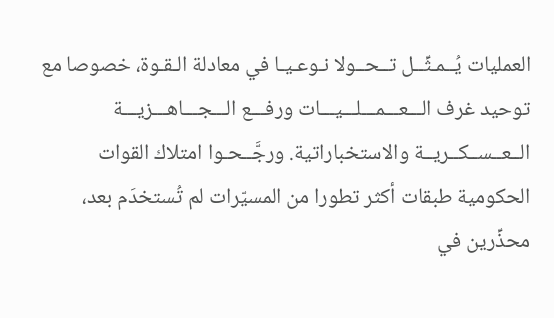العمليات يُــمـثِّــل تــحــولا نـوعـيـا في معادلة الـقـوة، خصوصا مع توحيد غرف الـــعـــمـــلـــيـــات ورفـــع الـــجـــاهـــزيـــة الــعــســكــريــة والاستخباراتية. ورجَّــحـوا امتلاك القوات الحكومية طبقات أكثر تطورا من المسيّرات لم تُستخدَم بعد، محذِّرين في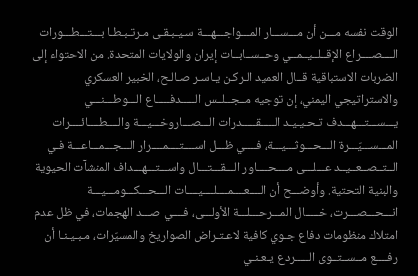الوقت نفسه مـــن أن مـــســـار المـــواجـــهـــة سـيـبـقـى مـرتـبـطـا بـــتـــطـــورات الــــصــــراع الإقــلــيــمــي وحــســابــات إيران والولايات المتحدة. من الاحتواء إلى الضربات الاستباقية قــال العميد الـركـن يـاسـر صـالـح، الخبير العسكري والاستراتيجي اليمني، إن توجيه مــجــلــس الـــــدفـــــاع الـــوطـــنـــي يـــســـتـــهـــدف تـحـيـيـد الـــــقـــــدرات الـــصـــاروخـــيـــة والــــطــــائــــرات المـــســـيّـــرة الـــحـــوثـــيـــة، فــــي ظـــل اســــتــــمــــرار الـــجـــمـــاعـــة فـي الــتــصــعــيــد عـــلـــى مــــحــــاور الـــقـــتـــال واســـتـــهـــداف المنشآت الحيوية والبنية التحتية. وأوضـــح أن الــــعــــمــــلــــيــــات الـــحـــكـــومـــيـــة انـــحـــصـــرت، خـــــال المـــرحـــلـــة الأولـــى، فــــي صـــد الهجمات، في ظل عدم امتلاك منظومات دفاع جـوي كافية لاعـتـراض الصواريخ والمسيّرات، مـبـيـنـا أن رفــــع مــســتــوى الـــــردع يـعـنـي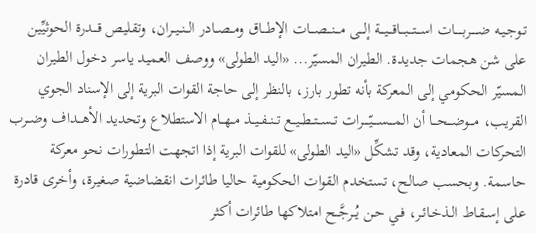تـوجـيـه ضـــــربـــــات اســـتـــبـــاقـــيـــة إلـــى مـــنـــصـــات الإطـــاق ومــصــادر الــنــيــران، وتقليص قـــدرة الحوثيِّين على شن هجمات جديدة. الطيران المسيّر... «اليد الطولى» ووصف العميد ياسر دخول الطيران المسيّر الحكومي إلى المعركة بأنه تطور بارز، بالنظر إلى حاجة القوات البرية إلى الإسناد الجوي القريب، مـــوضـــحـــا أن المــــســــيّــــرات تــســتــطــيــع تــنــفــيــذ مــهــام الاستطلاع وتحديد الأهـــداف وضــرب التحركات المعادية، وقد تشكِّل «اليد الطولى» للقوات البرية إذا اتجهت التطورات نحو معركة حاسمة. وبحسب صالح، تستخدم القوات الحكومية حاليا طائرات انقضاضية صغيرة، وأخرى قادرة على إسـقـاط الـذخـائـر، فـي حـن يُــرجَّــح امتلاكها طائرات أكثر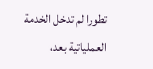تطورا لم تدخل الخدمة العملياتية بعد،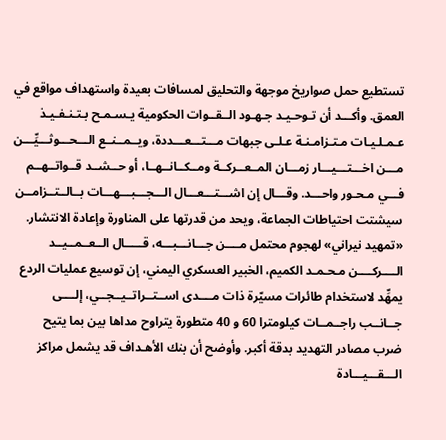تستطيع حمل صواريخ موجهة والتحليق لمسافات بعيدة واستهداف مواقع في العمق. وأكـــد أن تـوحـيـد جـهـود الــقــوات الحكومية يـسـمـح بـتـنـفـيـذ عـمـلـيـات مـتـزامـنـة عـلـى جبهات مـــتـــعـــددة، ويــمــنــع الـــحـــوثـــيِّـــن مـــن اخـــتـــيـــار زمـــان المــعــركــة ومــكــانــهــا، أو حــشــد قــواتــهــم فـــي مـحـور واحـــد. وقـــال إن اشـــتـــعـــال الـــجـــبـــهـــات بــالــتــزامــن سيشتت احتياطات الجماعة، ويحد من قدرتها على المناورة وإعادة الانتشار. «تمهيد نيراني» لهجوم محتمل مــــن جـــانـــبـــه، قـــــال الــعــمــيــد الــــركــــن مـحـمـد الكميم، الخبير العسكري اليمني، إن توسيع عمليات الردع يمهِّد لاستخدام طائرات مسيّرة ذات مــــدى اســتــراتــيــجــي، إلــــى جــانــب راجــمــات كيلومترا 60 و 40 متطورة يتراوح مداها بين بما يتيح ضرب مصادر التهديد بدقة أكبر. وأوضح أن بنك الأهـداف قد يشمل مراكز الـــقـــيـــادة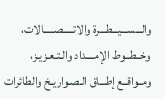والـــســـيـــطـــرة والاتـــــصـــــالات، وخــطــوط الإمــــداد والـتـعـزيـز، ومــواقــع إطـــاق الـصـواريـخ والطائرات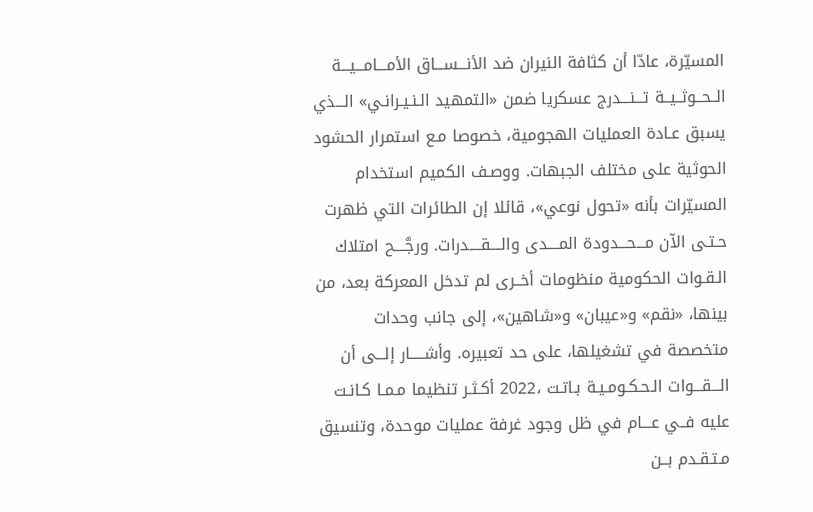المسيّرة، عادّا أن كثافة النيران ضد الأنـــســـاق الأمـــامـــيـــة الــحــوثــيــة تـــنـــدرج عسكريا ضمن «التمهيد الـنـيـرانـي» الـــذي يسبق عـادة العمليات الهجومية، خصوصا مـع استمرار الحشود الحوثية على مختلف الجبهات. ووصـف الكميم استخدام المسيّرات بأنه «تحول نوعي»، قائلا إن الطائرات التي ظهرت حـتـى الآن مـــحـــدودة المــــدى والــــقــــدرات. ورجَّــــح امتلاك الـقـوات الحكومية منظومات أخــرى لم تدخل المعركة بعد، من بينها، «نقم» و«عيبان» و«شاهين»، إلى جانب وحدات متخصصة في تشغيلها، على حد تعبيره. وأشـــــار إلـــى أن الـــقـــوات الـحـكـومـيـة بـاتـت ،2022 أكـثـر تنظيما مـمـا كـانـت عليه فــي عـــام في ظل وجود غرفة عمليات موحدة، وتنسيق مـتـقـدم بــن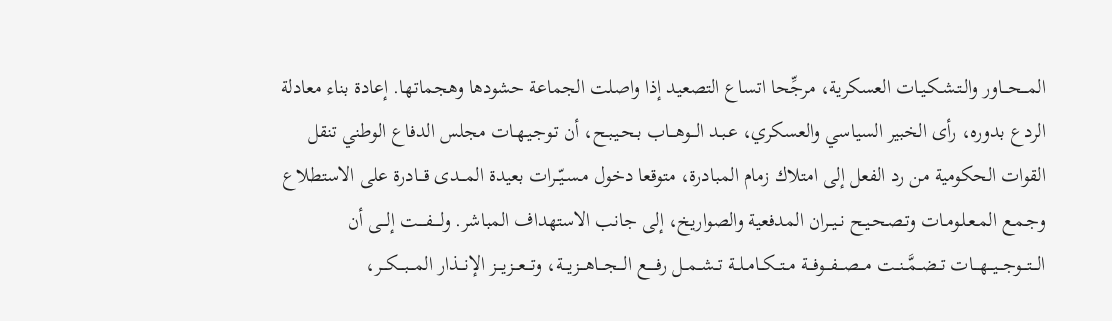المـــحـــاور والـتـشـكـيـات العسكرية، مرجِّحا اتساع التصعيد إذا واصلت الجماعة حشودها وهجماتها. إعادة بناء معادلة الردع بدوره، رأى الخبير السياسي والعسكري، عـبـد الـــوهـــاب بـحـيـبـح، أن تـوجـيـهـات مجلس الدفاع الوطني تنقل القوات الحكومية من رد الفعل إلى امتلاك زمام المبادرة، متوقعا دخول مـسـيّــرات بعيدة المـــدى قـــادرة على الاستطلاع وجـمـع المـعـلـومـات وتـصـحـيـح نــيــران المدفعية والصواريخ، إلى جانب الاستهداف المباشر. ولــــفــــت إلـــى أن الـــتـــوجـــيـــهـــات تــضــمَّــنــت مـــصـــفـــوفـــة مــتــكــامــلــة تــشــمــل رفـــــع الـــجـــاهـــزيـــة، وتـــعـــزيـــز الإنـــذار المـــبـــكـــر،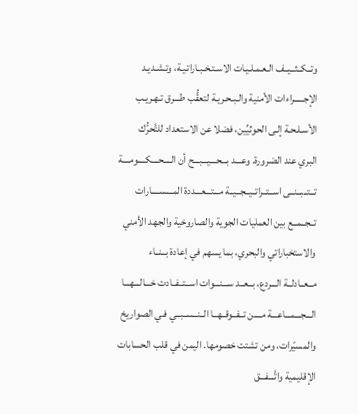وتــكــثــيــف الـعـمـلـيـات الاسـتـخـبـاراتـيـة، وتـشـديـد الإجـــــراءات الأمنية والـبـحـريـة لتعقُّب طـــرق تـهـريـب الأسـلـحـة إلـى الحوثيِّين، فضلا عن الاستعداد للتَّحرُّك البري عند الضرورة. وعـــد بـــحـــيـــبـــح أن الــــحــــكــــومــــة تــتــبــنــى اســتــراتــيــجــيــة مـــتـــعـــددة المــــســــارات تــجــمــع بين العمليات الجوية والصاروخية والجهد الأمني والاستخباراتي والبحري، بما يسهم في إعادة بــنــاء مــعــادلــة الـــردع، بــعــد ســـنـــوات اســتــفــادت خـــالـــهـــا الـــجـــمـــاعـــة مــــن تــفــوقــهــا الــنــســبــي فـي الصواريخ والمسيّرات، ومن تشتت خصومها. اليمن في قلب الحسابات الإقليمية واتَّـــفـــق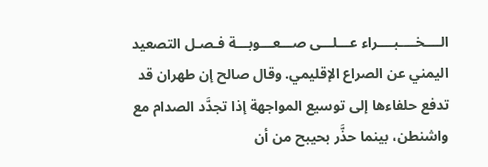الــــخــــبــــراء عـــلـــى صـــعـــوبـــة فـصـل التصعيد اليمني عن الصراع الإقليمي. وقال صالح إن طهران قد تدفع حلفاءها إلى توسيع المواجهة إذا تجدَّد الصدام مع واشنطن، بينما حذَّر بحيبح من أن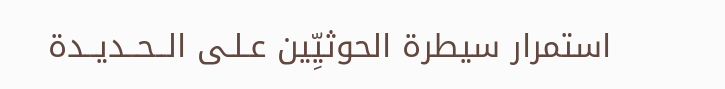استمرار سيطرة الحوثيِّين عـلـى الــحــديــدة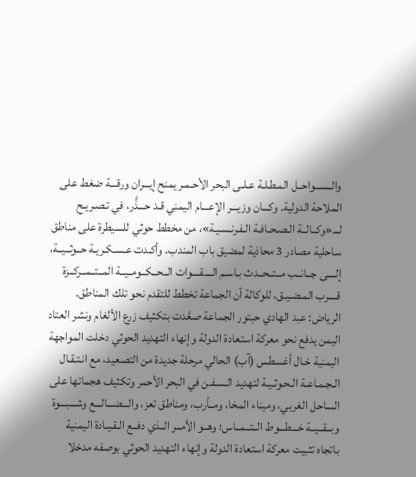والــســواحــل المـطـلـة عـلـى البحر الأحـمـر يمنح إيـــران ورقـــة ضغط على الملاحة الدولية. وكـــان وزيـــر الإعـــام اليمني قـد حـــذَّر، في تـصـريـح لـــ«وكــالــة الـصـحـافـة الـفـرنـسـيـة»، من مخطط حوثي للسيطرة على مناطق ساحلية مصادر 3 محاذية لمضيق باب المندب. وأكـدت عـسـكـريـة حــوثــيــة، إلــــى جــانــب مــتــحــدث بـاسـم الــــقــــوات الــحــكــومــيــة المــتــمــركــزة قــــرب المـضـيـق، للوكالة أن الجماعة تخطط للتقدم نحو تلك المناطق. الرياض: عبد الهادي حبتور الجماعة صعَّدت بتكثيف زرع الألغام ونشر العتاد اليمن يدفع نحو معركة استعادة الدولة وإنهاء التهديد الحوثي دخلت المواجهة اليمنية خـال أغسطس (آب) الحالي مرحلة جديدة من التصعيد، مع انـتـقـال الـجـمـاعـة الـحـوثـيـة لتهديد الـسـفـن في البحر الأحمر وتكثيف هجماتها على الساحل الغربي، وميناء المخا، ومــأرب، ومناطق تعز، والـــضـــالـــع وشـــبـــوة وبــقــيــة خـــطـــوط الــتــمــاس؛ وهــو الأمــر الــذي دفــع الـقـيـادة اليمنية باتجاه تثبيت معركة استعادة الدولة وإنهاء التهديد الحوثي بوصفه مدخلا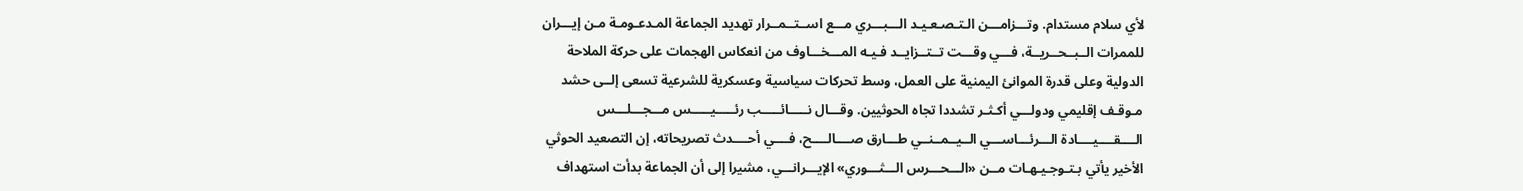لأي سلام مستدام. وتـــزامـــن الـتـصـعـيـد الـــبـــري مـــع اســتــمــرار تهديد الجماعة المـدعـومـة مـن إيـــران للممرات الــبــحــريــة، فـــي وقـــت تــتــزايــد فـيـه المـــخـــاوف من انعكاس الهجمات على حركة الملاحة الدولية وعلى قدرة الموانئ اليمنية على العمل، وسط تحركات سياسية وعسكرية للشرعية تسعى إلــى حشد مـوقـف إقليمي ودولـــي أكـثـر تشددا تجاه الحوثيين. وقـــال نـــــائـــــب رئـــــيـــــس مـــجـــلـــس الــــقــــيــــادة الـــرئـــاســـي الــيــمــنــي طـــارق صــــالــــح، فــــي أحــــدث تصريحاته، إن التصعيد الحوثي الأخير يأتي بـتـوجـيـهـات مــن «الـــحـــرس الـــثـــوري» الإيـــرانـــي، مشيرا إلى أن الجماعة بدأت استهداف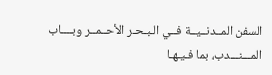السفن المــدنــيــة فــي الـبـحـر الأحــمــر وبــــاب المـــنـــدب، بما فـيـهـا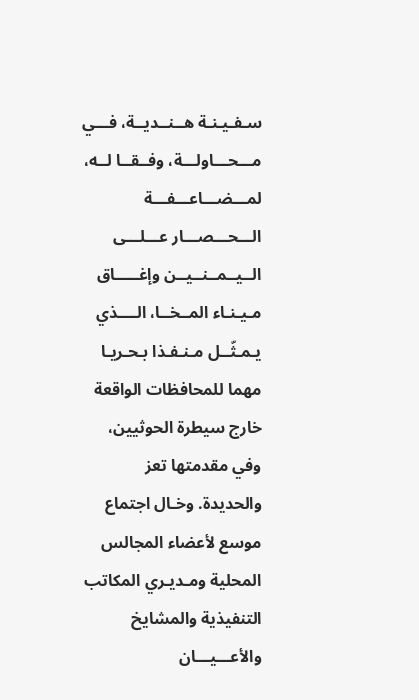سـفـيـنـة هــنــديــة، فـــي مـــحـــاولـــة، وفــقــا لــه، لمـــضـــاعـــفـــة الـــحـــصـــار عـــلـــى الــيــمــنــيــن وإغـــــاق مـيـنـاء المــخــا، الــــذي يـمـثّــل مـنـفـذا بـحـريـا مهما للمحافظات الواقعة خارج سيطرة الحوثيين، وفي مقدمتها تعز والحديدة. وخـال اجتماع موسع لأعضاء المجالس المحلية ومـديـري المكاتب التنفيذية والمشايخ والأعـــيـــان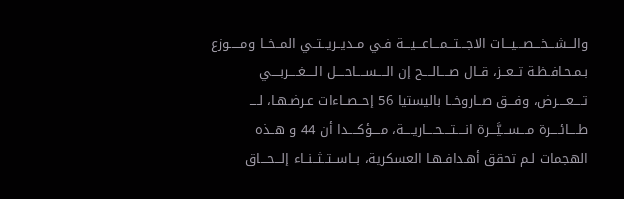والـــشـــخـــصـــيـــات الاجـــتـــمـــاعـــيـــة فـي مــديــريــتــي المــخــا ومـــــوزع بـمـحـافـظـة تــعــز، قــال صــــالــــح إن الــــســــاحــــل الــــغــــربــــي تــــعــــرض، وفـــق صــاروخــا باليستيا 56 إحــصــاءات عـرضـهـا، لــــ طــــائــــرة مـــســـيَّـــرة انــــتــــحــــاريــــة، مــــؤكــــدا أن 44 و هــذه الهجمات لـم تحقق أهـدافـهـا العسكرية، بــاســتــثــنــاء إلـــحـــاق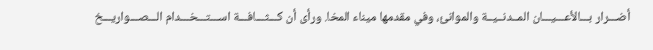أضـــرار بـــالأعـــيـــان المــدنــيــة والموانئ، وفي مقدمها ميناء المخا. ورأى أن كـــثـــافـــة اســـتـــخـــدام الـــصـــواريـــخ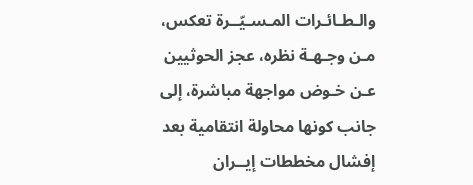والـطـائـرات المـسـيّــرة تعكس، مـن وجـهـة نظره، عجز الحوثيين عـن خـوض مواجهة مباشرة، إلى جانب كونها محاولة انتقامية بعد إفشال مخططات إيــران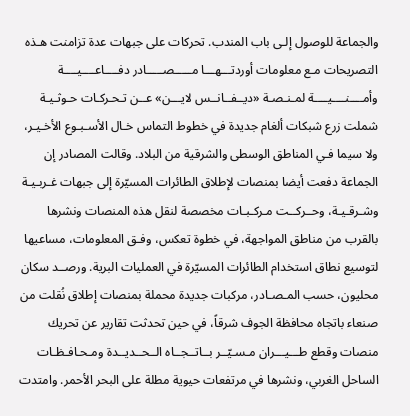والجماعة للوصول إلـى باب المندب. تحركات على جبهات عدة تزامنت هـذه التصريحات مـع معلومات أوردتـــهـــا مـــــصـــــادر دفــــاعــــيــــة وأمــــنــــيــــة لمـنـصـة «ديــفــانــس لايـــن» عــن تـحـركـات حـوثـيـة شملت زرع شبكات ألغام جديدة في خطوط التماس خـال الأسـبـوع الأخـيـر، ولا سيما فـي المناطق الوسطى والشرقية من البلاد. وقالت المصادر إن الجماعة دفعت أيضا بمنصات لإطلاق الطائرات المسيّرة إلى جبهات غـربـيـة وشـرقـيـة، وحــركــت مـركـبـات مخصصة لنقل هذه المنصات ونشرها بالقرب من مناطق المواجهة، في خطوة تعكس، وفـق المعلومات، مساعيها لتوسيع نطاق استخدام الطائرات المسيّرة في العمليات البرية. ورصــد سكان محليون، حسب المـصـادر، مركبات جديدة محملة بمنصات إطلاق نُقلت من صنعاء باتجاه محافظة الجوف شرقاً، في حين تحدثت تقارير عن تحريك منصات وقطع طـــيـــران مـسـيّــر بــاتــجــاه الــحــديــدة ومـحـافـظـات الساحل الغربي، ونشرها في مرتفعات حيوية مطلة على البحر الأحمر. وامتدت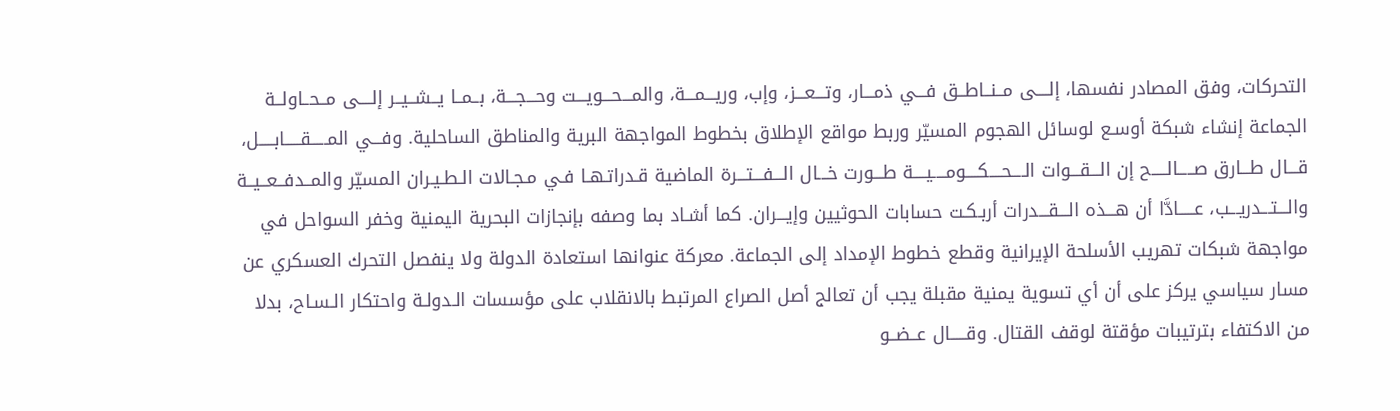التحركات، وفق المصادر نفسها، إلــــى مــنــاطــق فـــي ذمـــار، وتـــعـــز، وإب، وريـــمـــة، والمـــحـــويـــت وحـــجـــة، بــمــا يــشــيــر إلــــى مــحــاولــة الجماعة إنشاء شبكة أوسـع لوسائل الهجوم المسيّر وربط مواقع الإطلاق بخطوط المواجهة البرية والمناطق الساحلية. وفـــي المـــــقـــــابـــــل، قـــال طـــارق صـــــالـــــح إن الـــقـــوات الــــحــــكــــومــــيــــة طـــورت خـــال الـــفـــتـــرة الماضية قـدراتـهـا فـي مـجـالات الـطـيـران المسيّر والمــدفــعــيــة والـــتـــدريـــب، عـــــادَّا أن هـــذه الـــقـــدرات أربـكـت حسابات الحوثيين وإيـــران. كما أشـاد بما وصفه بإنجازات البحرية اليمنية وخفر السواحل في مواجهة شبكات تهريب الأسلحة الإيرانية وقطع خطوط الإمداد إلى الجماعة. معركة عنوانها استعادة الدولة ولا ينفصل التحرك العسكري عن مسار سياسي يركز على أن أي تسوية يمنية مقبلة يجب أن تعالج أصل الصراع المرتبط بالانقلاب على مؤسسات الـدولـة واحتكار الـسـاح، بدلا من الاكتفاء بترتيبات مؤقتة لوقف القتال. وقـــــال عــضــو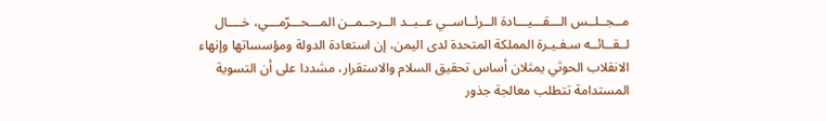مــجــلــس الـــقـــيـــادة الــرئــاســي عــبــد الــرحــمــن المـــحـــرّمـــي، خــــال لــقــائــه سـفـيـرة المملكة المتحدة لدى اليمن، إن استعادة الدولة ومؤسساتها وإنهاء الانقلاب الحوثي يمثلان أساس تحقيق السلام والاستقرار، مشددا على أن التسوية المستدامة تتطلب معالجة جذور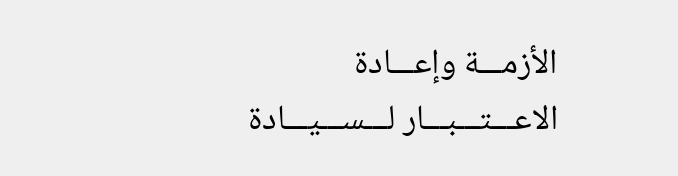الأزمـــة وإعـــادة الاعـــتـــبـــار لـــســـيـــادة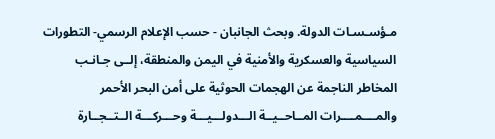مـؤسـسـات الدولة. وبحث الجانبان - حسب الإعلام الرسمي- التطورات السياسية والعسكرية والأمنية في اليمن والمنطقة، إلــى جـانـب المخاطر الناجمة عن الهجمات الحوثية على أمن البحر الأحمر والمــــمــــرات المــاحــيــة الـــدولـــيـــة وحـــركـــة الــتــجــارة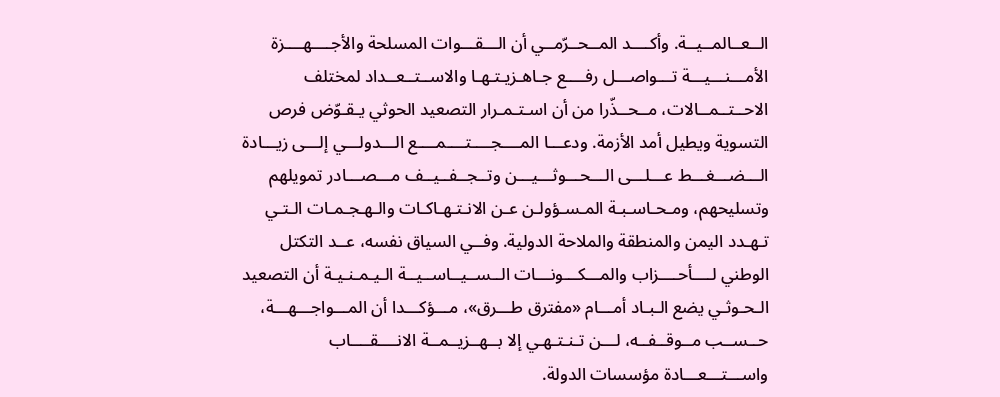الــعــالمــيــة. وأكــــد المــحــرّمــي أن الـــقـــوات المسلحة والأجــــهــــزة الأمـــنـــيـــة تـــواصـــل رفــــع جـاهـزيـتـهـا والاســتــعــداد لمختلف الاحــتــمــالات، مــحــذّرا من أن اسـتـمـرار التصعيد الحوثي يـقـوّض فرص التسوية ويطيل أمد الأزمة. ودعـــا المــــجــــتــــمــــع الـــدولـــي إلـــى زيـــادة الـــضـــغـــط عـــلـــى الـــحـــوثـــيـــن وتــجــفــيــف مـــصـــادر تمويلهم وتسليحهم، ومـحـاسـبـة المـسـؤولـن عـن الانـتـهـاكـات والـهـجـمـات الـتـي تـهـدد اليمن والمنطقة والملاحة الدولية. وفــي السياق نفسه، عــد التكتل الوطني لــــأحــــزاب والمـــكـــونـــات الــســيــاســيــة الـيـمـنـيـة أن التصعيد الـحـوثـي يضع الـبـاد أمـــام «مفترق طـــرق»، مـــؤكـــدا أن المـــواجـــهـــة، حــســب مــوقــفــه، لـــن تـنـتـهـي إلا بــهــزيــمــة الانــــقــــاب واســـتـــعـــادة مؤسسات الدولة.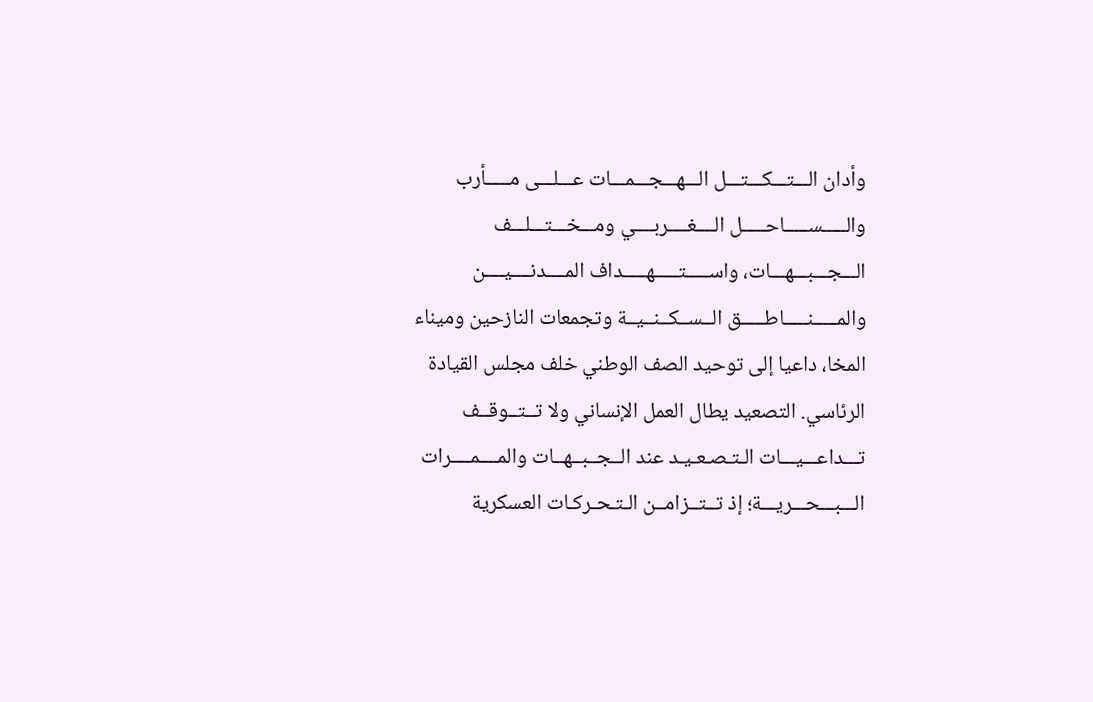وأدان الـــتـــكـــتـــل الـــهـــجـــمـــات عـــلـــى مـــــأرب والـــــســـــاحـــــل الــــغــــربــــي ومـــخـــتـــلـــف الـــجـــبـــهـــات، واســـــتـــــهـــــداف المــــدنــــيــــن والمـــــنـــــاطـــــق الــســكــنــيــة وتجمعات النازحين وميناء المخا، داعيا إلى توحيد الصف الوطني خلف مجلس القيادة الرئاسي. التصعيد يطال العمل الإنساني ولا تــتــوقــف تـــداعـــيـــات الـتـصـعـيـد عند الــجــبــهــات والمــــمــــرات الـــبـــحـــريـــة؛ إذ تــتــزامــن الـتـحـركـات العسكرية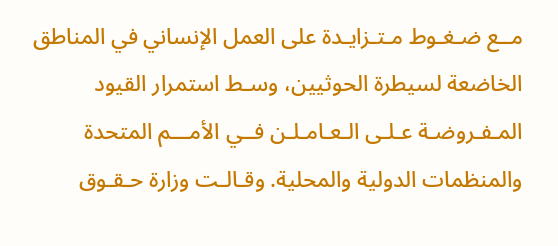مــع ضـغـوط مـتـزايـدة على العمل الإنساني في المناطق الخاضعة لسيطرة الحوثيين، وسـط استمرار القيود المـفـروضـة عـلـى الـعـامـلـن فــي الأمـــم المتحدة والمنظمات الدولية والمحلية. وقـالـت وزارة حـقـوق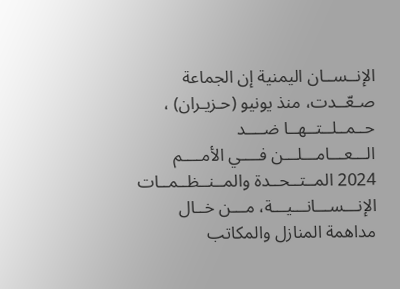الإنــســان اليمنية إن الجماعة صـعّــدت، منذ يونيو (حـزيـران) ، حــمــلــتــهــا ضــــد الـــعـــامـــلـــن فــــي الأمــــم 2024 المــتــحــدة والمــنــظــمــات الإنـــســـانـــيـــة، مـــن خــال مداهمة المنازل والمكاتب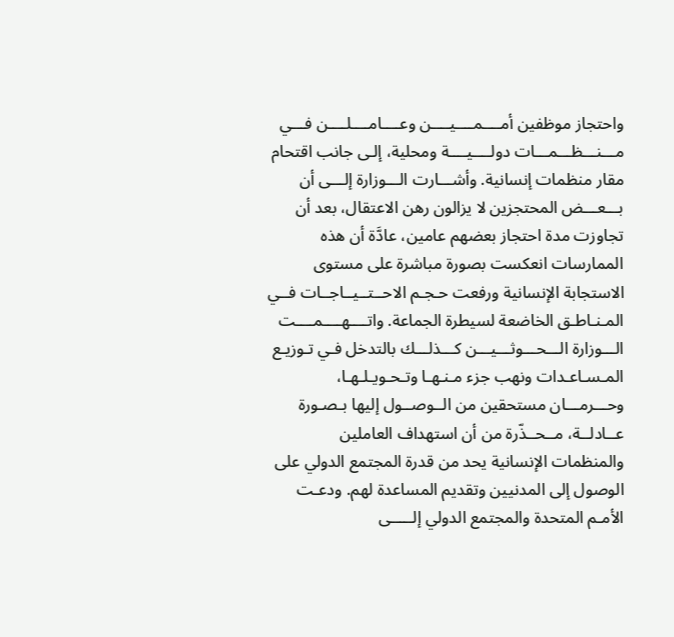واحتجاز موظفين أمــــمــــيــــن وعــــامــــلــــن فـــي مـــنـــظـــمـــات دولــــيــــة ومحلية، إلـى جانب اقتحام مقار منظمات إنسانية. وأشـــارت الـــوزارة إلـــى أن بـــعـــض المحتجزين لا يزالون رهن الاعتقال، بعد أن تجاوزت مدة احتجاز بعضهم عامين، عادَّة أن هذه الممارسات انعكست بصورة مباشرة على مستوى الاستجابة الإنسانية ورفعت حـجـم الاحــتــيــاجــات فــي المـنـاطـق الخاضعة لسيطرة الجماعة. واتــــهــــمــــت الـــوزارة الـــحـــوثـــيـــن كـــذلـــك بالتدخل فـي تـوزيـع المـسـاعـدات ونهب جزء مـنـهـا وتـحـويـلـهـا، وحـــرمـــان مستحقين من الــوصــول إليها بـصـورة عــادلــة، مــحــذّرة من أن استهداف العاملين والمنظمات الإنسانية يحد من قدرة المجتمع الدولي على الوصول إلى المدنيين وتقديم المساعدة لهم. ودعـت الأمـم المتحدة والمجتمع الدولي إلـــــى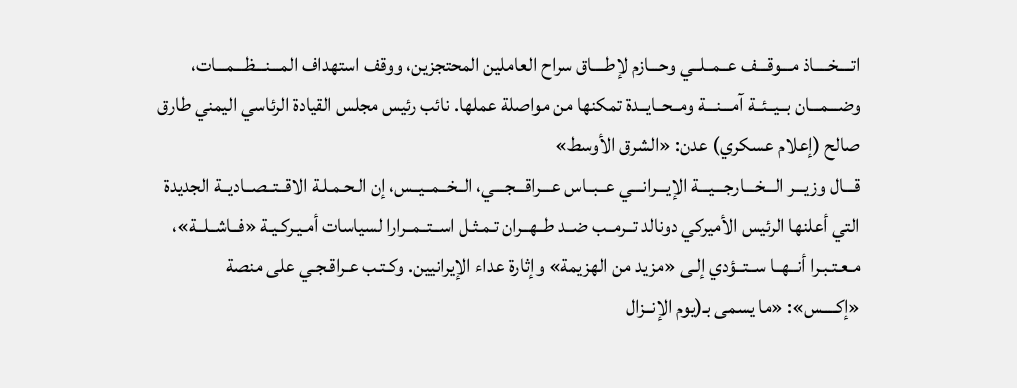اتــــخــــاذ مـــوقـــف عــمــلــي وحـــازم لإطــــاق سراح العاملين المحتجزين، ووقف استهداف المـــنـــظـــمـــات، وضـــمـــان بــيــئــة آمـــنـــة ومــحــايــدة تمكنها من مواصلة عملها. نائب رئيس مجلس القيادة الرئاسي اليمني طارق صالح (إعلام عسكري) عدن: «الشرق الأوسط»
قـــال وزيـــر الـــخـــارجـــيـــة الإيـــرانـــي عــبــاس عـــراقـــجـــي، الــخــمــيــس، إن الـحـمـلـة الاقــتــصــاديــة الجديدة التي أعلنها الرئيس الأميركي دونالد تــرمــب ضــد طــهــران تـمـثـل اســتــمــرارا لسياسات أمـيـركـيـة «فــاشــلــة»، مـعـتـبـرا أنــهــا ســتــؤدي إلـى «مزيد من الهزيمة» وإثارة عداء الإيرانيين. وكـتـب عـراقـجـي على منصة «إكــــس»: «ما يسمى بـ(يوم الإنــزال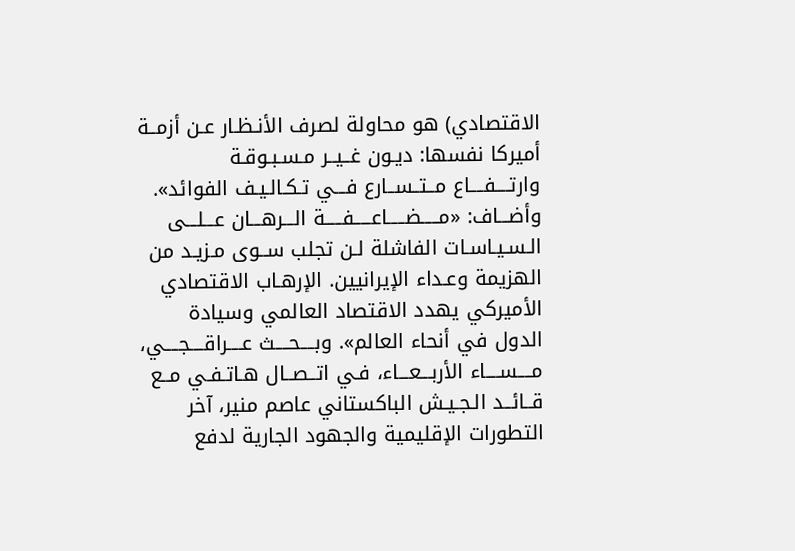الاقتصادي) هو محاولة لصرف الأنـظـار عـن أزمــة أميركا نفسها: ديـون غــيــر مـسـبـوقـة وارتــــفــــاع مــتــســارع فـــي تـكـالـيـف الفوائد». وأضـــاف: «مـــــضـــــاعـــــفـــــة الـــرهـــان عـــلـــى الـسـيـاسـات الفاشلة لـن تجلب ســوى مـزيـد من الهزيمة وعـداء الإيرانيين. الإرهـاب الاقتصادي الأميركي يهدد الاقتصاد العالمي وسيادة الدول في أنحاء العالم». وبــــحــــث عــــراقــــجــــي، مــــســــاء الأربـــعـــاء، فـي اتــصــال هـاتـفـي مــع قــائــد الـجـيـش الباكستاني عاصم منير، آخر التطورات الإقليمية والجهود الجارية لدفع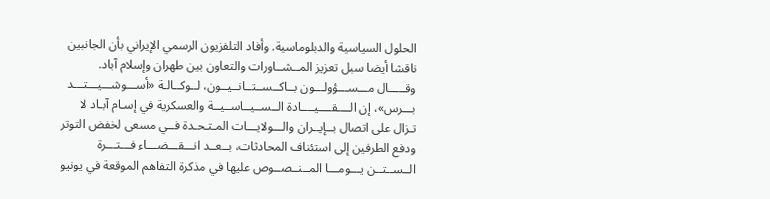الحلول السياسية والدبلوماسية. وأفاد التلفزيون الرسمي الإيراني بأن الجانبين ناقشا أيضا سبل تعزيز المــشــاورات والتعاون بين طهران وإسلام آباد. وقـــــال مـــســـؤولـــون بــاكــســتــانــيــون، لــوكــالـة «أســـوشـــيـــتـــد بـــرس»، إن الــــقــــيــــادة الــســيــاســيــة والعسكرية في إسـام آبـاد لا تـزال على اتصال بــإيــران والـــولايـــات المـتـحـدة فــي مسعى لخفض التوتر ودفع الطرفين إلى استئناف المحادثات، بــعــد انـــقـــضـــاء فـــتـــرة الــســتــن يـــومـــا المــنــصــوص عليها في مذكرة التفاهم الموقعة في يونيو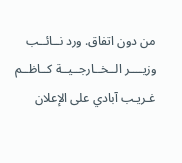من دون اتفاق. ورد نــائــب وزيــــر الــخــارجــيــة كــاظــم غـريـب آبادي على الإعلان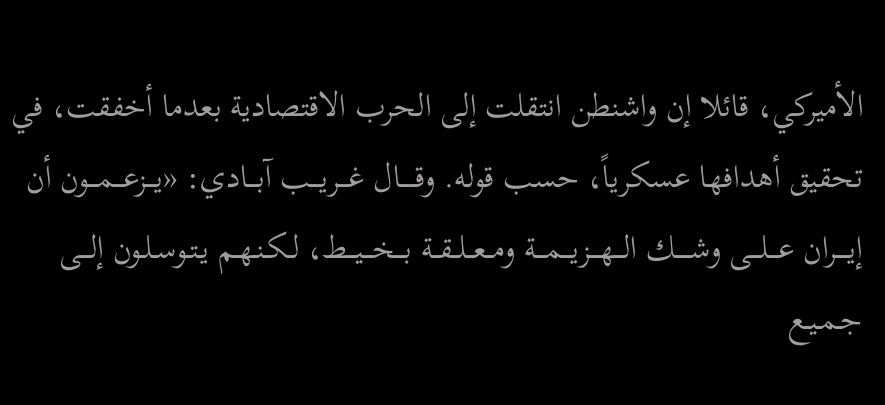الأميركي، قائلا إن واشنطن انتقلت إلى الحرب الاقتصادية بعدما أخفقت، في تحقيق أهدافها عسكرياً، حسب قوله. وقـــــال غـــريـــب آبـــادي: «يـــزعـــمـــون أن إيــــران عـــلـــى وشـــــك الـــهـــزيـــمـــة ومــعــلــقــة بـــخـــيـــط، لـكـنـهـم يـتـوسـلـون إلـــى جـمـيـع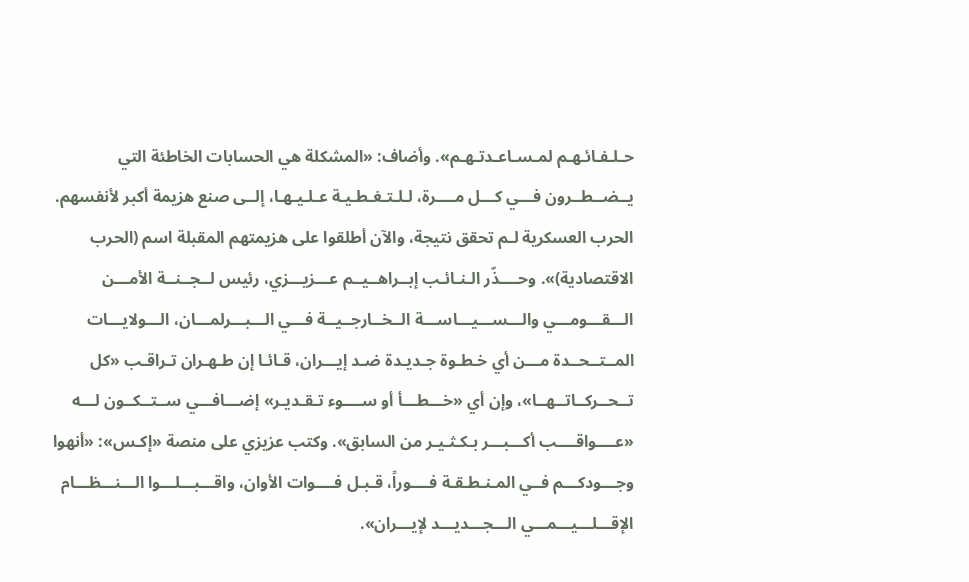حـلـفـائـهـم لمـسـاعـدتـهـم». وأضاف: «المشكلة هي الحسابات الخاطئة التي يــضــطــرون فـــي كـــل مــــرة، لـلـتـغـطـيـة عـلـيـهـا، إلــى صنع هزيمة أكبر لأنفسهم. الحرب العسكرية لـم تحقق نتيجة، والآن أطلقوا على هزيمتهم المقبلة اسم (الحرب الاقتصادية)». وحــــذّر الـنـائـب إبــراهــيــم عـــزيـــزي، رئيس لــجــنــة الأمـــن الـــقـــومـــي والـــســـيـــاســـة الــخــارجــيــة فـــي الـــبـــرلمـــان، الـــولايـــات المــتــحــدة مـــن أي خـطـوة جـديـدة ضـد إيـــران، قـائـا إن طـهـران تـراقـب «كل تــحــركــاتــهــا»، وإن أي «خـــطـــأ أو ســــوء تـقـديـر» إضـــافـــي ســتــكــون لـــه «عــــواقــــب أكـــبـــر بـكـثـيـر من السابق». وكتب عزيزي على منصة «إكـس»: «أنهوا وجـــودكـــم فــي المـنـطـقـة فــــوراً، قـبـل فــــوات الأوان، واقـــبـــلـــوا الـــنـــظـــام الإقـــلـــيـــمـــي الـــجـــديـــد لإيـــران».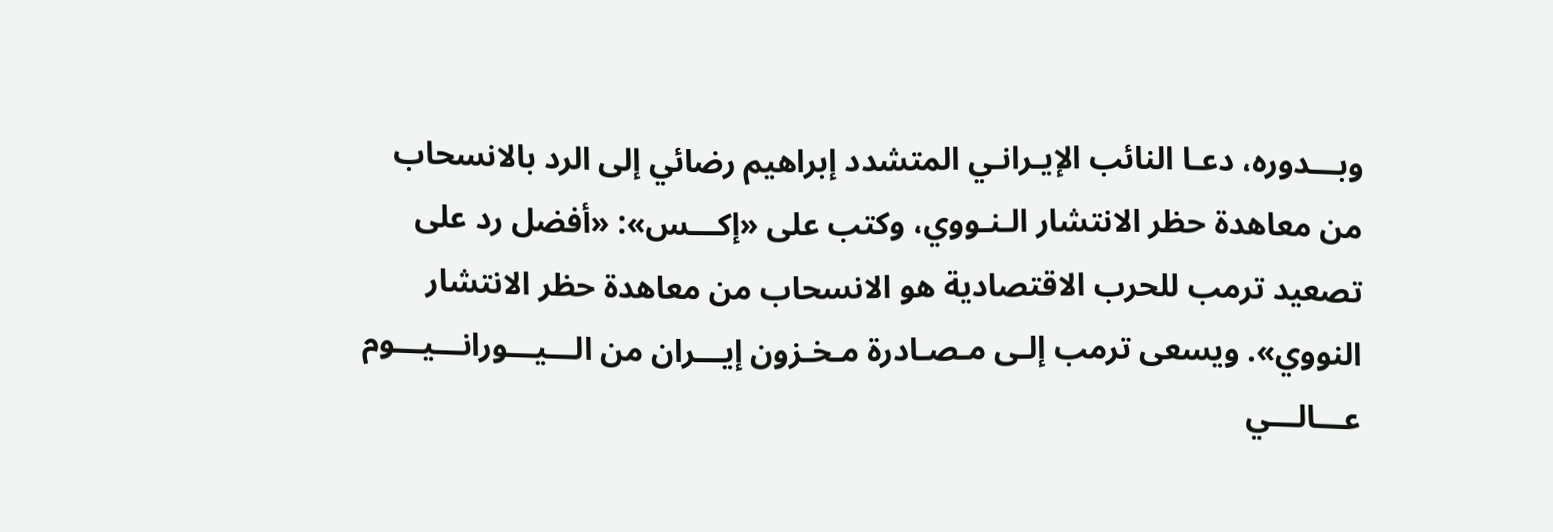وبـــدوره، دعـا النائب الإيـرانـي المتشدد إبراهيم رضائي إلى الرد بالانسحاب من معاهدة حظر الانتشار الـنـووي، وكتب على «إكـــس»: «أفضل رد على تصعيد ترمب للحرب الاقتصادية هو الانسحاب من معاهدة حظر الانتشار النووي». ويسعى ترمب إلـى مـصـادرة مـخـزون إيـــران من الـــيـــورانـــيـــوم عـــالـــي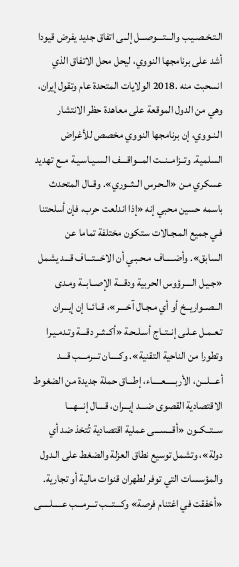الـتـخـصـيـب والـــتـــوصـــل إلــى اتفاق جديد يفرض قيودا أشد على برنامجها النووي، ليحل محل الاتفاق الذي انسحبت منه .2018 الولايات المتحدة عام وتقول إيران، وهي من الدول الموقعة على معاهدة حظر الانتشار الـنـووي، إن برنامجها النووي مخصص للأغراض السلمية. وتــزامــنــت المـــواقـــف الـسـيـاسـيـة مــع تهديد عسكري مـن «الـحـرس الــثــوري». وقــال المتحدث باسمه حسين محبي إنه «إذا اندلعت حرب، فإن أسلحتنا فـي جميع المـجـالات ستكون مختلفة تماما عن السابق». وأضـــــاف مـحـبـي أن الاخـــتـــاف قـــد يشمل «جـيـل الــــرؤوس الحربية ودقـــة الإصــابــة ومـدى الــصــواريــخ أو أي مـجـال آخــــر»، قــائــا إن إيـــران تـعـمـل عـلـى إنــتــاج أسـلـحـة «أكــثــر دقـــة وتـدمـيـرا وتطورا من الناحية التقنية». وكـــــان تـــرمـــب قـــد أعـــلـــن، الأربـــــعـــــاء، إطـــاق حملة جديدة من الضغوط الاقتصادية القصوى ضـــد إيـــران، قــــال إنـــهـــا ســتــكــون «أقـــســـى عملية اقتصادية تُتخذ ضد أي دولة»، وتشمل توسيع نطاق العزلة والضغط على الـدول والمؤسسات التي توفر لطهران قنوات مالية أو تجارية. «أخفقت في اغتنام فرصة» وكـــتـــب تـــرمـــب عـــــلـــــى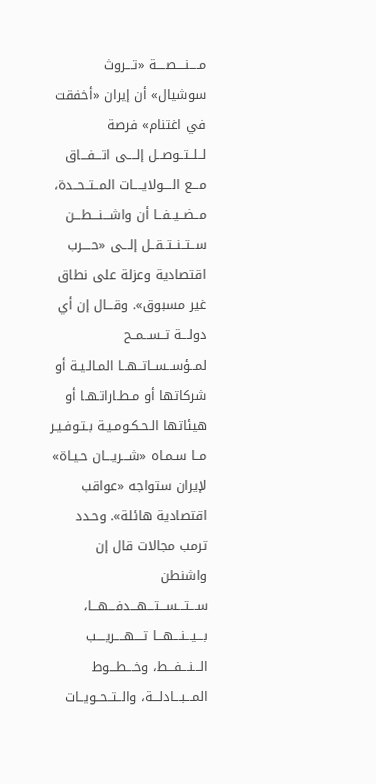مــــنــــصــــة «تـــروث سوشيال» أن إيران «أخفقت في اغتنام» فرصة لــلــتــوصــل إلــــى اتـــفـــاق مـــع الــــولايــــات المــتــحــدة، مــضــيــفــا أن واشـــنـــطـــن ســتــنــتــقــل إلـــى «حــــرب اقتصادية وعزلة على نطاق غير مسبوق». وقـــال إن أي دولـــة تــســمــح لمــؤســســاتــهــا المـالـيـة أو شركاتها أو مـطـاراتـهـا أو هيئاتها الـحـكـومـيـة بـتـوفـيـر مــا سـمـاه «شـــريـــان حـيـاة» لإيران ستواجه «عواقب اقتصادية هائلة». وحـدد ترمب مجالات قال إن واشنطن ســـتـــســـتـــهـــدفـــهـــا، بـــيـــنـــهـــا تــــهــــريــــب الـــنـــفـــط، وخـــطـــوط المـــبـــادلـــة، والــتــحــويــات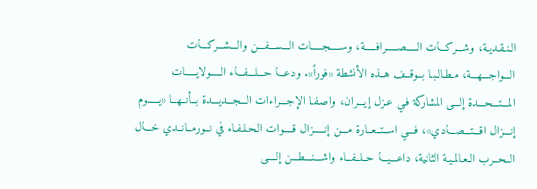الـنـقـديـة، وشـــركـــات الـــــصـــــرافـــــة، وســـــجـــــات الـــســـفـــن والـــشـــركـــات الـــواجـــهـــة، مـطـالـبـا بــوقــف هــذه الأنشطة «فوراً». ودعـــا حـــلـــفـــاء الـــــولايـــــات المـــتـــحـــدة إلـــى المشاركة فـي عـزل إيـــران، واصـفـا الإجـــراءات الـــجـــديـــدة بــأنــهــا «يـــــوم إنـــزال اقـــتـــصـــادي»، فـــي اســتــعــارة مـــن إنـــــزال قــــوات الـحـلـفـاء في نــورمــانــدي خـــال الــحــرب الـعـالمـيـة الثانية، داعـــيـــا حــلــفــاء واشـــنـــطـــن إلــــى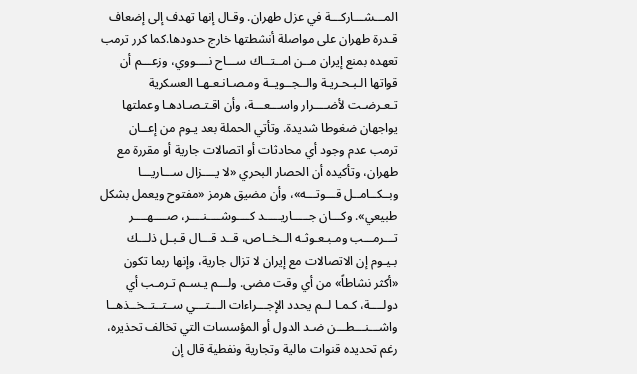المـــشـــاركـــة في عزل طهران. وقـال إنها تهدف إلى إضعاف قـدرة طهران على مواصلة أنشطتها خارج حدودها.كما كرر ترمب تعهده بمنع إيران مــن امــتــاك ســـاح نــــووي، وزعـــم أن قواتها الـبـحـريـة والــجــويــة ومـصـانـعـهـا العسكرية تـعـرضـت لأضــــرار واســـعـــة، وأن اقـتـصـادهـا وعملتها يواجهان ضغوطا شديدة. وتأتي الحملة بعد يـوم من إعــان ترمب عدم وجود أي محادثات أو اتصالات جارية أو مقررة مع طهران، وتأكيده أن الحصار البحري «لا يــــزال ســـاريـــا وبــكــامــل قـــوتـــه»، وأن مضيق هرمز «مفتوح ويعمل بشكل طبيعي». وكـــان جـــــاريـــــد كــــوشــــنــــر، صــــهــــر تـــرمـــب ومـبـعـوثـه الــخــاص، قــد قـــال قـبـل ذلـــك بـيـوم إن الاتصالات مع إيران لا تزال جارية، وإنها ربما تكون «أكثر نشاطاً» من أي وقت مضى. ولـــم يـسـم تـرمـب أي دولــــة، كـمـا لــم يحدد الإجـــراءات الـــتـــي ســتــتــخــذهــا واشـــنـــطـــن ضـد الدول أو المؤسسات التي تخالف تحذيره، رغم تحديده قنوات مالية وتجارية ونفطية قال إن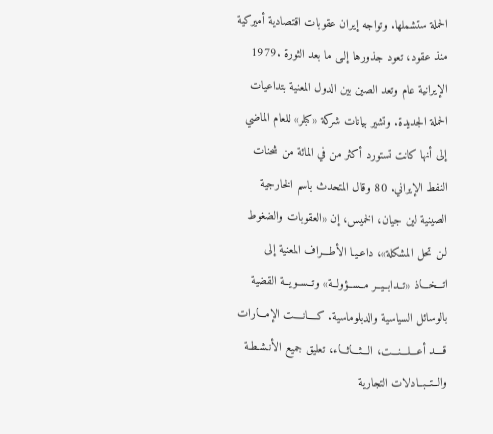الحملة ستشملها. وتواجه إيران عقوبات اقتصادية أميركية منذ عقود، تعود جذورها إلـى ما بعد الثورة .1979 الإيرانية عام وتعد الصين بين الدول المعنية بتداعيات الحملة الجديدة. وتشير بيانات شركة «كبلر» للعام الماضي إلى أنها كانت تستورد أكثر من في المائة من شحنات النفط الإيراني. 80 وقال المتحدث باسم الخارجية الصينية لين جيان، الخميس، إن «العقوبات والضغوط لـن تحل المشكلة»، داعـيـا الأطـــراف المعنية إلى اتـــخـــاذ «تــدابــيــر مــســؤولــة» وتــســويــة القضية بالوسائل السياسية والدبلوماسية. كــــانــــت الإمـــارات قــــد أعـــلـــنـــت، الـــثـــاثـــاء، تعليق جميع الأنـشـطـة والــتــبــادلات التجارية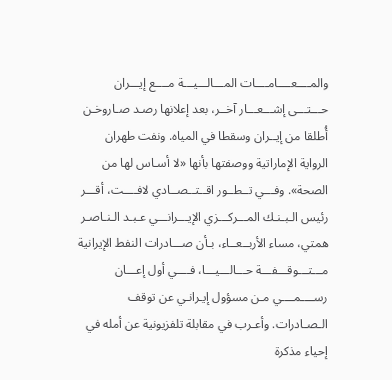والمــــعــــامــــات المـــالـــيـــة مــــع إيـــران حـــتـــى إشـــعـــار آخــر، بعد إعلانها رصـد صـاروخـن أُطلقا من إيــران وسقطا في المياه. ونفت طهران الرواية الإماراتية ووصفتها بأنها «لا أسـاس لها من الصحة». وفـــي تــطــور اقــتــصــادي لافــــت، أقـــر رئيس الـبـنـك المـــركـــزي الإيـــرانـــي عـبـد الـنـاصـر همتي، مساء الأربــعــاء، بـأن صـــادرات النفط الإيرانية مـــتـــوقـــفـــة حـــالـــيـــا، فــــي أول إعـــان رســــمــــي مـن مسؤول إيـرانـي عن توقف الـصـادرات. وأعـرب في مقابلة تلفزيونية عن أمله في إحياء مذكرة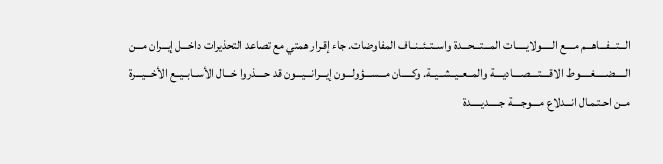الـــتـــفـــاهـــم مــــع الـــــولايـــــات المـــتـــحـــدة واســتــئــنــاف المفاوضات. جاء إقـرار همتي مع تصاعد التحذيرات داخـــل إيـــران مـــن الـــــضـــــغـــــوط الاقــــتــــصــــاديــــة والمــعــيــشــيــة. وكـــــان مـــســـؤولـــون إيـــرانـــيـــون قد حــــذروا خـــال الأســابــيــع الأخـــيـــرة مــن احـتـمـال انـــدلاع مــــوجــــة جـــــديـــــدة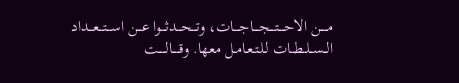مـــــن الاحــــتــــجــــاجــــات، وتـــحـــدثـــوا عـــن اســـتـــعـــداد الــســلــطــات لـلـتـعـامـل معها. وقـــــالـــــت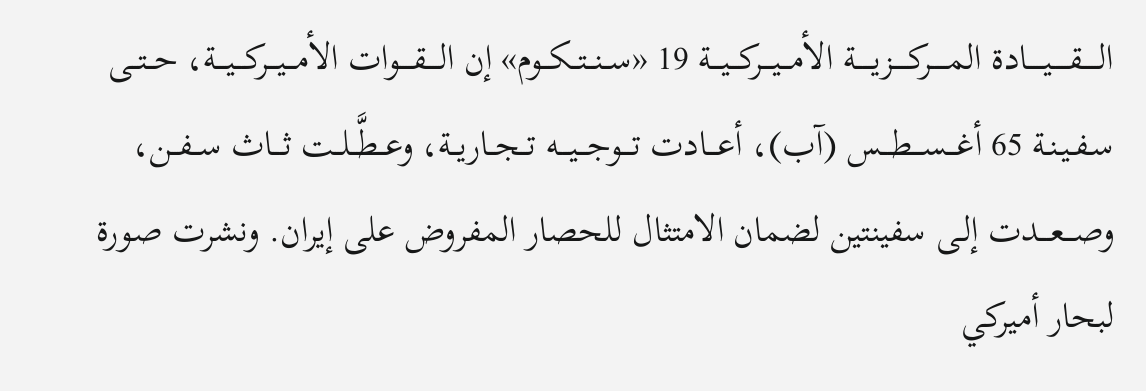الـــــقـــــيـــــادة المـــــركـــــزيـــــة الأمـــيـــركـــيـــة 19 «ســنــتــكــوم» إن الــــقــــوات الأمـــيـــركـــيـــة، حــتــى سـفـيـنـة 65 أغـــســـطـــس (آب)، أعـــادت تـــوجـــيـــه تــجــاريــة، وعــطَّــلــت ثـــاث ســفــن، وصـــعـــدت إلـى سفينتين لضمان الامتثال للحصار المفروض على إيران. ونشرت صورة لبحار أميركي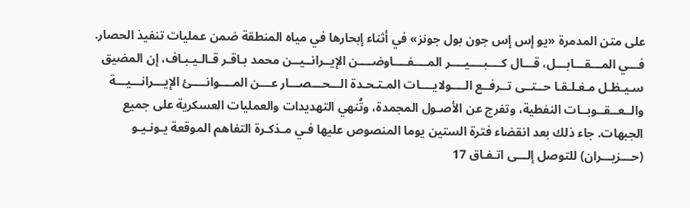على متن المدمرة «يو إس إس جون بول جونز» في أثناء إبحارها في مياه المنطقة ضمن عمليات تنفيذ الحصار. فـــي المـــقـــابـــل، قـــال كــــبــــيــــر المــــفــــاوضــــن الإيــرانــيــن محمد بـاقـر قـالـيـبـاف، إن المضيق سـيـظـل مـغـلـقـا حــتــى تــرفــع الــــولايــــات المـتـحـدة الـــحـــصـــار عـــن المــــوانــــئ الإيـــرانـــيـــة والــعــقــوبــات النفطية، وتفرج عن الأصـول المجمدة، وتُنهي التهديدات والعمليات العسكرية على جميع الجبهات. جاء ذلك بعد انقضاء فترة الستين يوما المنصوص عليها فـي مـذكـرة التفاهم الموقعة يـونـيـو (حـــزيـــران) للتوصل إلـــى اتـفـاق 17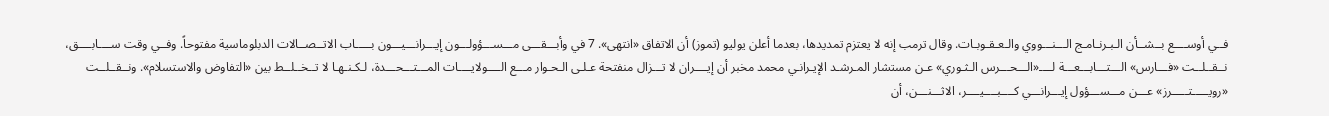فــي أوســــع بــشــأن الـبـرنـامـج الـــنـــووي والـعـقـوبـات. وقال ترمب إنه لا يعتزم تمديدها، بعدما أعلن يوليو (تموز) أن الاتفاق «انتهى». 7 في وأبـــقـــى مـــســـؤولـــون إيـــرانـــيـــون بـــــاب الاتــصــالات الدبلوماسية مفتوحاً. وفــي وقت ســــابــــق، نــقــلــت «فـــارس» الـــتـــابـــعـــة لــــ«الـــحـــرس الـثـوري» عـن مستشار المـرشـد الإيـرانـي محمد مخبر أن إيــــران لا تـــزال منفتحة عـلـى الـحـوار مـــع الــــولايــــات المـــتـــحـــدة، لـكـنـهـا لا تــخــلــط بين «التفاوض والاستسلام». ونــقــلــت «رويـــــتـــــرز» عـــن مـــســـؤول إيـــرانـــي كــــبــــيــــر، الاثـــنـــن، أن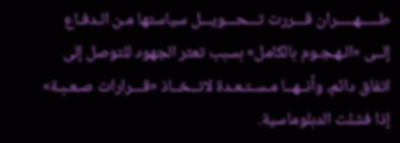طـــــهـــــران قـــررت تـــحـــويـــل سياستها مـن الـدفـاع إلــى «الـهـجـوم بالكامل» بسبب تعثر الجهود للتوصل إلى اتفاق دائم، وأنــهــا مـسـتـعـدة لاتــخــاذ «قـــرارات صـعـبـة» إذا فشلت الدبلوماسية.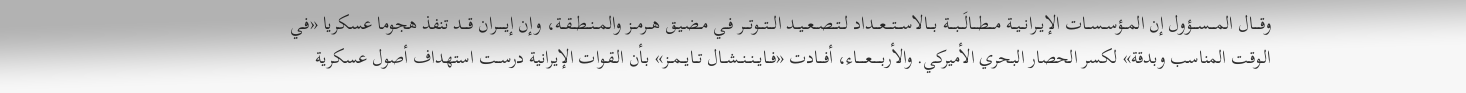وقــــال المـــســـؤول إن المــؤســســات الإيــرانــيــة مـــطـــالَـــبـــة بـــالاســـتـــعـــداد لــتــصــعــيــد الـــتـــوتـــر فـي مـضـيـق هــرمــز والمــنــطــقــة، وإن إيـــــران قـــد تنفذ هجوما عسكريا «فـي الـوقـت المناسب وبدقة» لكسر الحصار البحري الأميركي. والأربـــــعـــــاء، أفـــادت «فــايــنــنــشــال تــايــمــز» بـأن الـقـوات الإيرانية درســت استهداف أصول عسكرية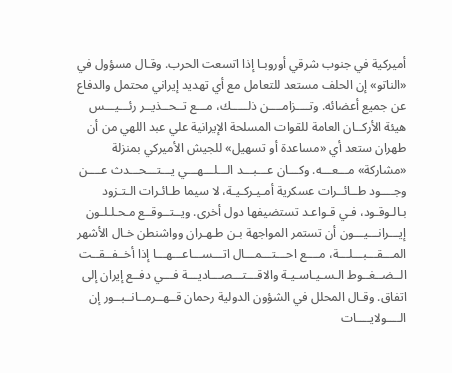أميركية في جنوب شرقي أوروبـا إذا اتسعت الحرب. وقـال مسؤول في «الناتو» إن الحلف مستعد للتعامل مع أي تهديد إيراني محتمل والدفاع عن جميع أعضائه. وتــــزامــــن ذلـــــك، مـــع تــحــذيــر رئـــيـــس هيئة الأركــان العامة للقوات المسلحة الإيرانية علي عبد اللهي من أن طهران ستعد أي «مساعدة أو تسهيل» للجيش الأميركي بمنزلة «مشاركة» مـــعـــه. وكـــان عـــبـــد الـــلـــهـــي يـــتـــحـــدث عــــن وجــــود طــائــرات عسكرية أمـيـركـيـة، لا سيما طـائـرات الـتـزود بـالـوقـود، فـي قـواعـد تستضيفها دول أخرى. ويــتــوقــع مـحـلـلـون إيـــرانـــيـــون أن تستمر المواجهة بـن طـهـران وواشنطن خـال الأشهر المـــقـــبـــلـــة، مــــع احـــتـــمـــال اتـــســـاعـــهـــا إذا أخــفــقــت الــضــغــوط الـسـيـاسـيـة والاقـــتـــصـــاديـــة فـــي دفــع إيران إلى اتفاق. وقـال المحلل في الشؤون الدولية رحمان قــهــرمــانــبــور إن الــــولايــــات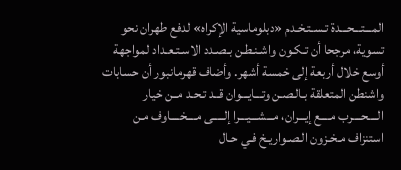المـــتـــحـــدة تـسـتـخـدم «دبلوماسية الإكراه» لدفع طهران نحو تسوية، مرجحا أن تـكـون واشـنـطـن بـصـدد الاسـتـعـداد لمواجهة أوسع خلال أربعة إلى خمسة أشهر. وأضاف قهرمانبور أن حسابات واشنطن المتعلقة بـالـصـن وتـــايـــوان قــد تـحـد مــن خيار الــــحــــرب مــــع إيـــران، مـــشـــيـــرا إلـــــى مــــخــــاوف مـن استنزاف مـخـزون الـصـواريـخ فـي حـال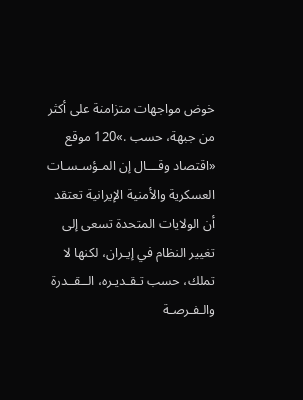خوض مواجهات متزامنة على أكثر من جبهة، حسب .»120 موقع «اقتصاد وقـــال إن المـؤسـسـات العسكرية والأمنية الإيرانية تعتقد أن الولايات المتحدة تسعى إلى تغيير النظام في إيـران، لكنها لا تملك، حسب تـقـديـره، الــقــدرة والـفـرصـة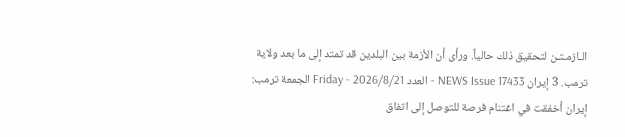الـازمـتـن لتحقيق ذلك حالياً. ورأى أن الأزمة بين البلدين قد تمتد إلى ما بعد ولاية ترمب. 3 إيران NEWS Issue 17433 - العدد Friday - 2026/8/21 الجمعة ترمب: إيران أخفقت في اغتنام فرصة للتوصل إلى اتفاق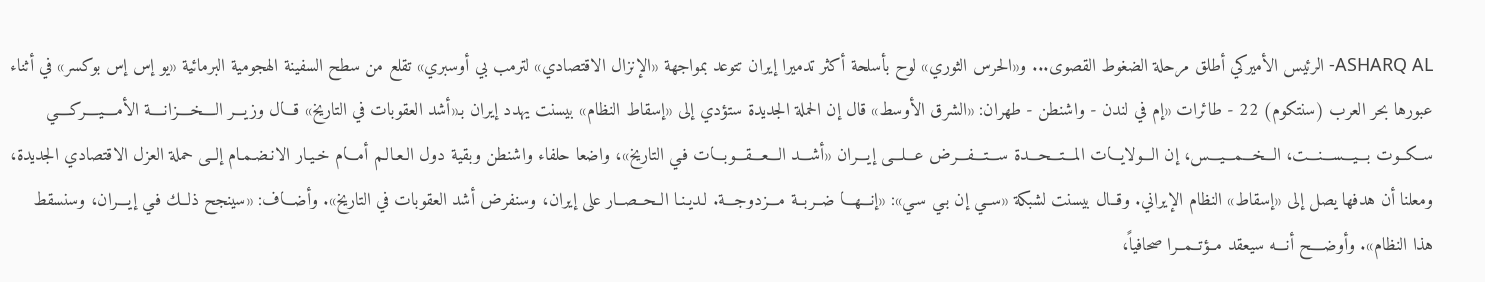ASHARQ AL- الرئيس الأميركي أطلق مرحلة الضغوط القصوى... و«الحرس الثوري» لوح بأسلحة أكثر تدميرا إيران تتوعد بمواجهة «الإنزال الاقتصادي» لترمب بي أوسبري» تقلع من سطح السفينة الهجومية البرمائية «يو إس إس بوكسر» في أثناء عبورها بحر العرب (سنتكوم) 22 - طائرات «إم في لندن - واشنطن - طهران: «الشرق الأوسط» قال إن الحملة الجديدة ستؤدي إلى «إسقاط النظام» بيسنت يهدد إيران بـ«أشد العقوبات في التاريخ» قـــال وزيـــر الــــخــــزانــــة الأمــــيــــركــــي ســكــوت بـــيـــســـنـــت، الـــخـــمـــيـــس، إن الـــولايـــات المـــتـــحـــدة ســـتـــفـــرض عـــلـــى إيـــران «أشـــد الـــعـــقـــوبـــات فـي التاريخ»، واضعا حلفاء واشنطن وبقية دول الـعـالـم أمـــام خـيـار الانـضـمـام إلــى حملة العزل الاقتصادي الجديدة، ومعلنا أن هدفها يصل إلى «إسقاط» النظام الإيراني. وقــال بيسنت لشبكة «ســي إن بـي سـي»: «إنـــهـــا ضــربــة مـــزدوجـــة. لـديـنـا الــحــصــار على إيران، وسنفرض أشد العقوبات في التاريخ». وأضـــاف: «سينجح ذلــك فـي إيـــران، وسنسقط هذا النظام». وأوضــــح أنـــه سيعقد مــؤتــمــرا صحافياً،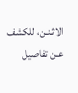الاثـنـن، للكشف عـن تفاصيل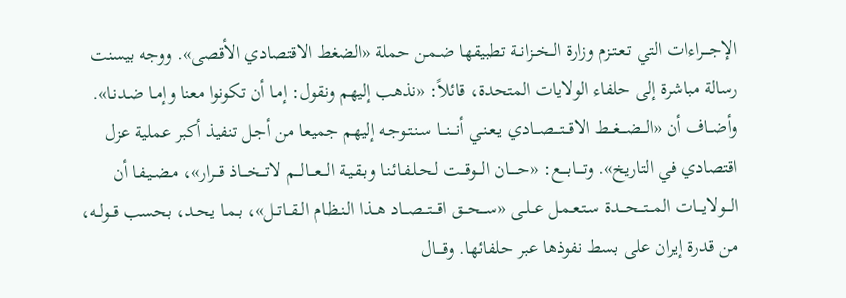الإجــــراءات التي تـعـتـزم وزارة الــخــزانــة تطبيقها ضـمـن حملة «الضغط الاقتصادي الأقصى». ووجه بيسنت رسالة مباشرة إلى حلفاء الولايات المتحدة، قائلاً: «نذهب إليهم ونقول: إمـا أن تكونوا معنا وإمـا ضـدنـا». وأضــاف أن «الـــضـــغـــط الاقـــتـــصـــادي يـعـنـي أنـــنـــا سـنـتـوجـه إليهم جميعا من أجـل تنفيذ أكبر عملية عزل اقتصادي في التاريخ». وتــــابــــع: «حـــــان الـــوقـــت لـحـلـفـائـنـا وبـقـيـة الـــعـــالـــم لاتـــخـــاذ قـــرار»، مـضـيـفـا أن الـــولايـــات المـــتـــحـــدة سـتـعـمـل عــلــى «ســـحـــق اقـــتـــصـــاد هــذا الـنـظـام الــقــاتــل»، بـمـا يـحـد، بحسب قــولــه، من قدرة إيران على بسط نفوذها عبر حلفائها. وقــــال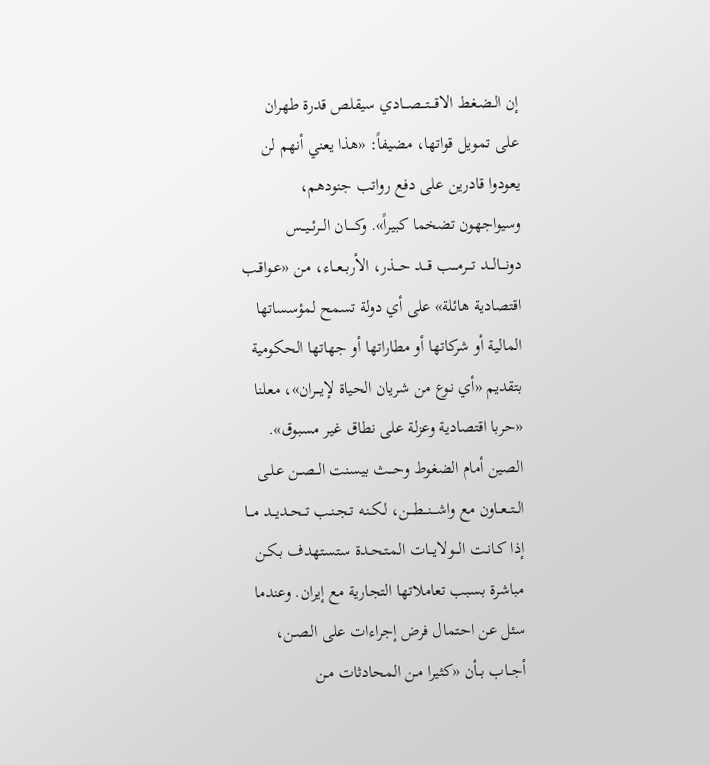إن الـضـغـط الاقـــتـــصـــادي سيقلص قدرة طهران على تمويل قواتها، مضيفاً: «هذا يعني أنهم لن يعودوا قادرين على دفع رواتب جنودهم، وسيواجهون تضخما كبيراً». وكـــــان الــرئــيــس دونـــالـــد تـــرمـــب قـــد حـــذر، الأربــعــاء، مـن «عـواقـب اقتصادية هائلة» على أي دولة تسمح لمؤسساتها المالية أو شركاتها أو مطاراتها أو جهاتها الحكومية بتقديم «أي نـوع من شريان الحياة لإيـــران»، معلنا «حربا اقتصادية وعزلة على نطاق غير مسبوق». الصين أمام الضغوط وحـــث بيسنت الــصــن عـلـى الــتــعــاون مع واشـــنـــطـــن، لـكـنـه تـجـنـب تــحــديــد مـــا إذا كـانـت الـــولايـــات المـتـحـدة ستستهدف بـكـن مباشرة بسبب تعاملاتها التجارية مع إيران. وعندما سئل عن احتمال فرض إجراءات على الـصـن، أجــاب بــأن «كثيرا مـن المحادثات مـن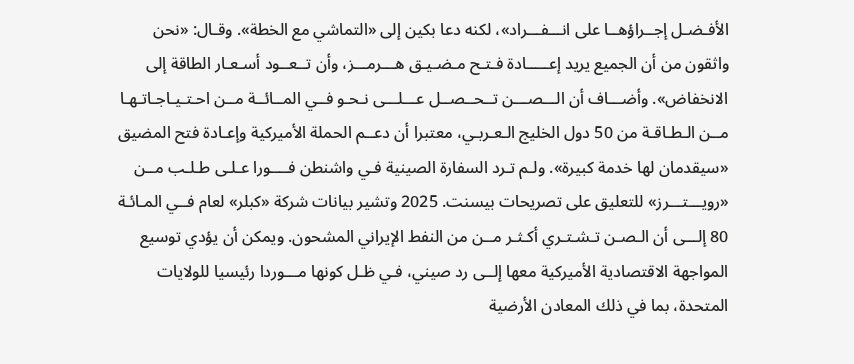الأفـضـل إجــراؤهــا على انـــفـــراد»، لكنه دعا بكين إلى «التماشي مع الخطة». وقـال: «نحن واثقون من أن الجميع يريد إعـــــادة فـتـح مـضـيـق هـــرمـــز، وأن تــعــود أسـعـار الطاقة إلى الانخفاض». وأضـــاف أن الـــصـــن تــحــصــل عـــلـــى نـحـو فــي المــائــة مــن احـتـيـاجـاتـهـا مــن الـطـاقـة من 50 دول الخليج الـعـربـي، معتبرا أن دعــم الحملة الأميركية وإعـادة فتح المضيق «سيقدمان لها خدمة كبيرة». ولـم تـرد السفارة الصينية فـي واشنطن فــــورا عـلـى طـلـب مــن «رويـــتـــرز» للتعليق على تصريحات بيسنت. 2025 وتشير بيانات شركة «كبلر» لعام فــي المـائـة 80 إلـــى أن الـصـن تـشـتـري أكـثـر مــن من النفط الإيراني المشحون. ويمكن أن يؤدي توسيع المواجهة الاقتصادية الأميركية معها إلــى رد صيني، فـي ظـل كونها مـــوردا رئيسيا للولايات المتحدة، بما في ذلك المعادن الأرضية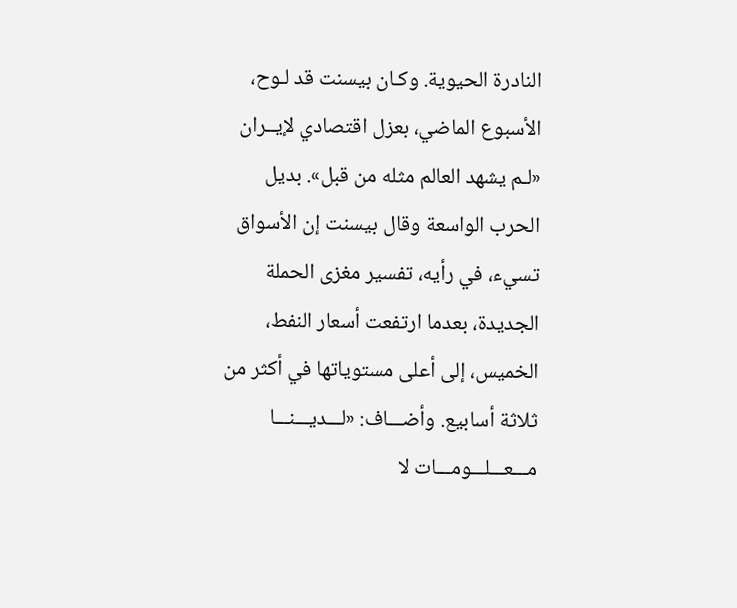النادرة الحيوية. وكـان بيسنت قد لـوح، الأسبوع الماضي، بعزل اقتصادي لإيــران «لـم يشهد العالم مثله من قبل». بديل الحرب الواسعة وقال بيسنت إن الأسواق تسيء، في رأيه، تفسير مغزى الحملة الجديدة، بعدما ارتفعت أسعار النفط، الخميس، إلى أعلى مستوياتها في أكثر من ثلاثة أسابيع. وأضـــاف: «لـــديـــنـــا مـــعـــلـــومـــات لا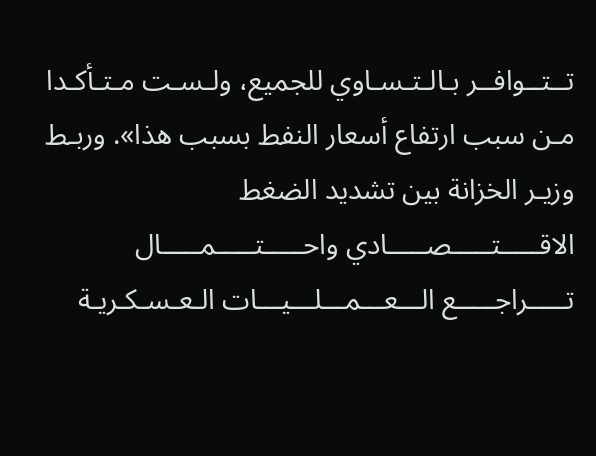تــتــوافــر بـالـتـسـاوي للجميع، ولـسـت مـتـأكـدا مـن سبب ارتفاع أسعار النفط بسبب هذا». وربـط وزيـر الخزانة بين تشديد الضغط الاقـــــتـــــصـــــادي واحـــــتـــــمـــــال تـــــراجـــــع الـــعـــمـــلـــيـــات الـعـسـكـريـة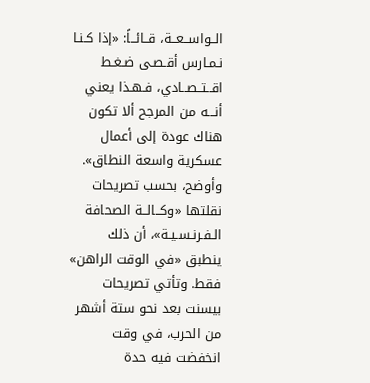الــواســعــة، قــائــاً: «إذا كـنـا نـمـارس أقـصـى ضـغـط اقــتــصــادي، فـهـذا يعني أنـــه من المرجح ألا تكون هناك عودة إلى أعمال عسكرية واسعة النطاق». وأوضح، بحسب تصريحات نقلتها «وكــالــة الصحافة الـفـرنـسـيـة»، أن ذلك ينطبق «في الوقت الراهن» فقط. وتأتي تصريحات بيسنت بعد نحو ستة أشهر من الحرب، في وقت انخفضت فيه حدة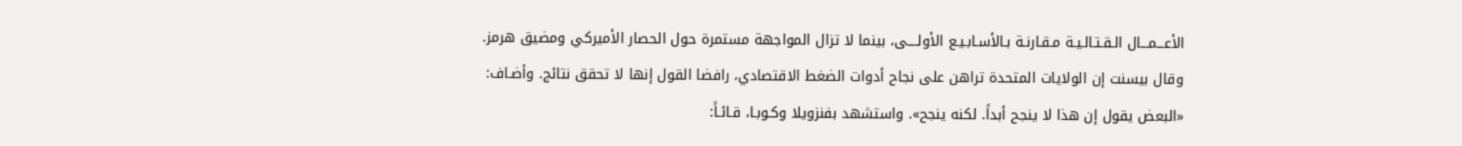الأعـــمـــال الـقـتـالـيـة مـقـارنـة بـالأسـابـيـع الأولــــى، بينما لا تزال المواجهة مستمرة حول الحصار الأميركي ومضيق هرمز. وقال بيسنت إن الولايات المتحدة تراهن على نجاح أدوات الضغط الاقتصادي، رافضا القول إنها لا تحقق نتائج. وأضـاف: «البعض يقول إن هذا لا ينجح أبداً. لكنه ينجح». واستشهد بفنزويلا وكـوبـا، قـائـاً: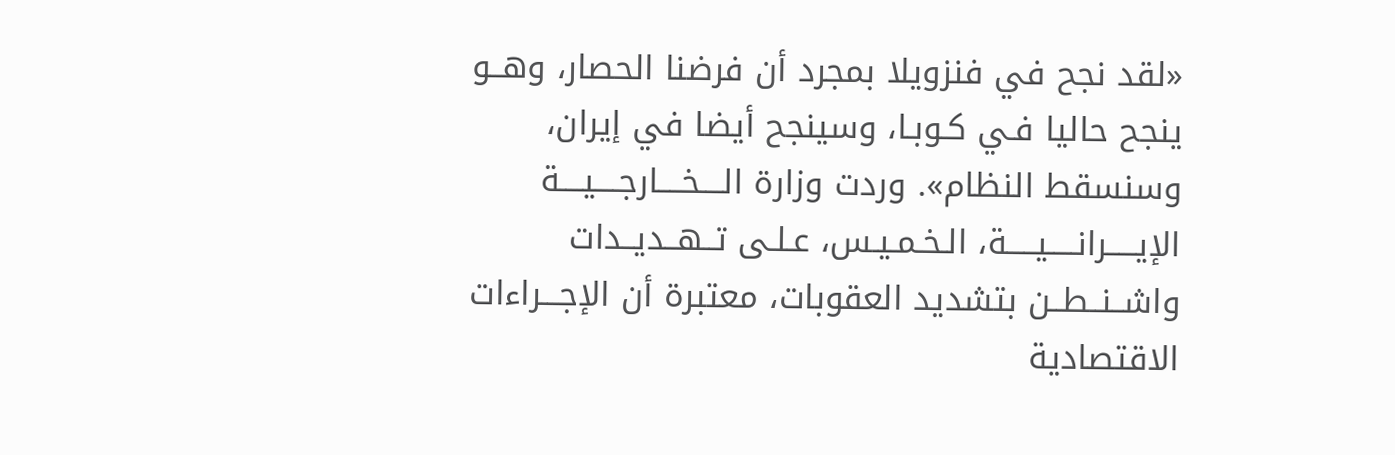«لقد نجح في فنزويلا بمجرد أن فرضنا الحصار، وهــو ينجح حاليا فـي كـوبـا، وسينجح أيضا في إيران، وسنسقط النظام». وردت وزارة الــــخــــارجــــيــــة الإيـــــرانـــــيـــــة، الـخـمـيـس، عـلـى تــهــديــدات واشــنــطــن بتشديد العقوبات، معتبرة أن الإجـــراءات الاقتصادية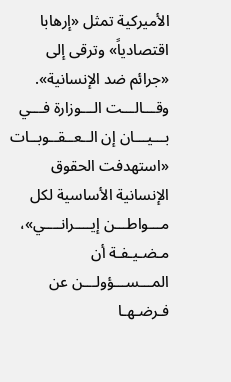الأميركية تمثل «إرهابا اقتصادياً» وترقى إلى «جرائم ضد الإنسانية». وقـــالـــت الـــوزارة فـــي بـــيـــان إن الــعــقــوبــات «استهدفت الحقوق الإنسانية الأساسية لكل مـــواطـــن إيــــرانــــي»، مـضـيـفـة أن المـــســـؤولـــن عن فـرضـهـا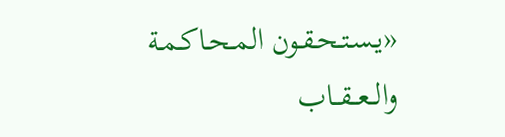«يـسـتـحـقـون المـحـاكـمـة والــعــقــاب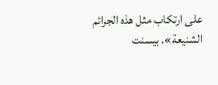على ارتكاب مثل هذه الجرائم الشنيعة». بيسنت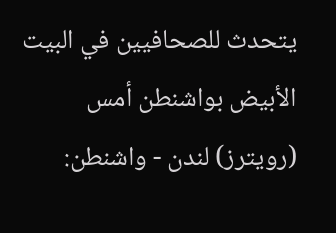يتحدث للصحافيين في البيت الأبيض بواشنطن أمس (رويترز) لندن - واشنطن: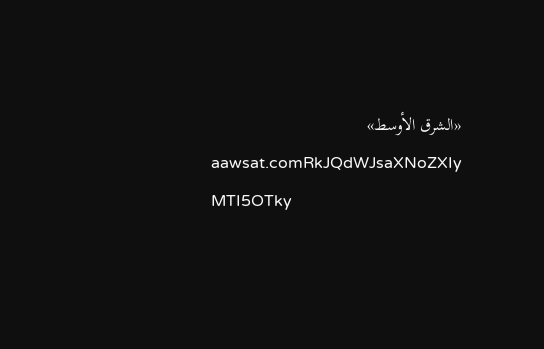«الشرق الأوسط»
aawsat.comRkJQdWJsaXNoZXIy MTI5OTky